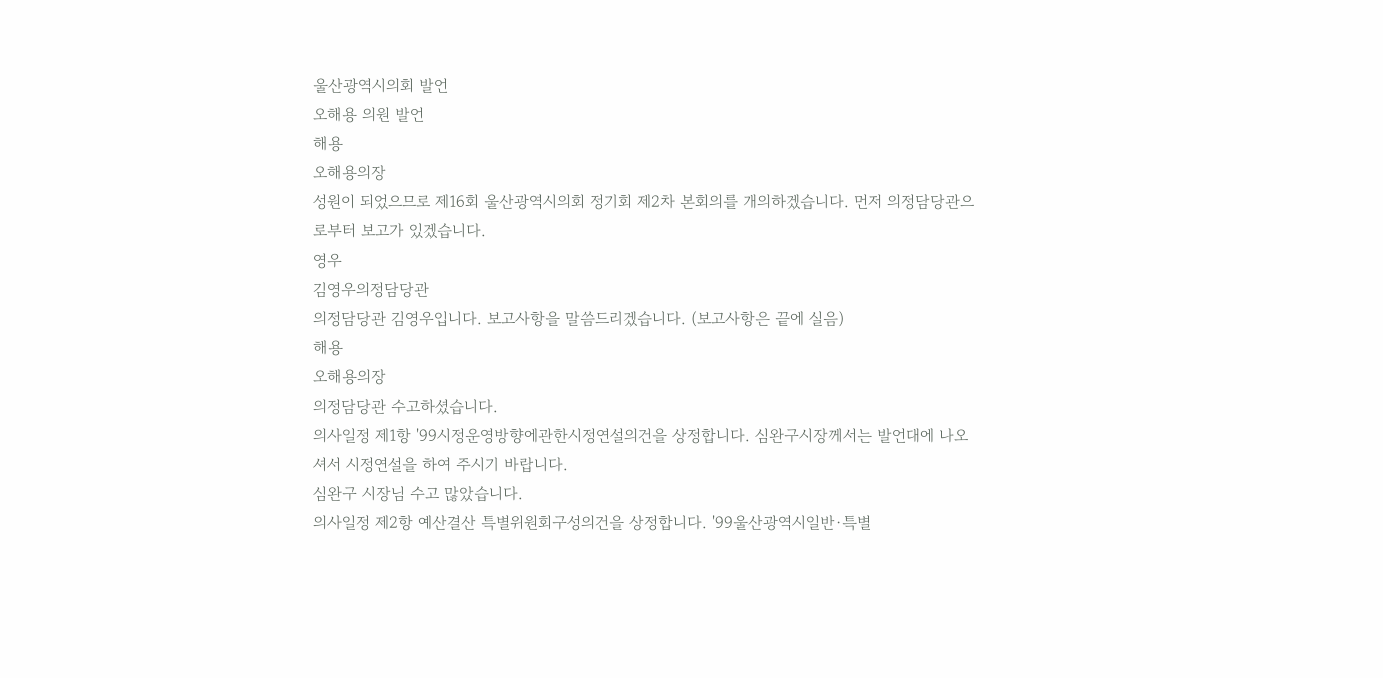울산광역시의회 발언
오해용 의원 발언
해용
오해용의장
성원이 되었으므로 제16회 울산광역시의회 정기회 제2차 본회의를 개의하겠습니다. 먼저 의정담당관으로부터 보고가 있겠습니다.
영우
김영우의정담당관
의정담당관 김영우입니다. 보고사항을 말씀드리겠습니다. (보고사항은 끝에 실음)
해용
오해용의장
의정담당관 수고하셨습니다.
의사일정 제1항 '99시정운영방향에관한시정연설의건을 상정합니다. 심완구시장께서는 발언대에 나오셔서 시정연설을 하여 주시기 바랍니다.
심완구 시장님 수고 많았습니다.
의사일정 제2항 예산결산 특별위원회구성의건을 상정합니다. '99울산광역시일반·특별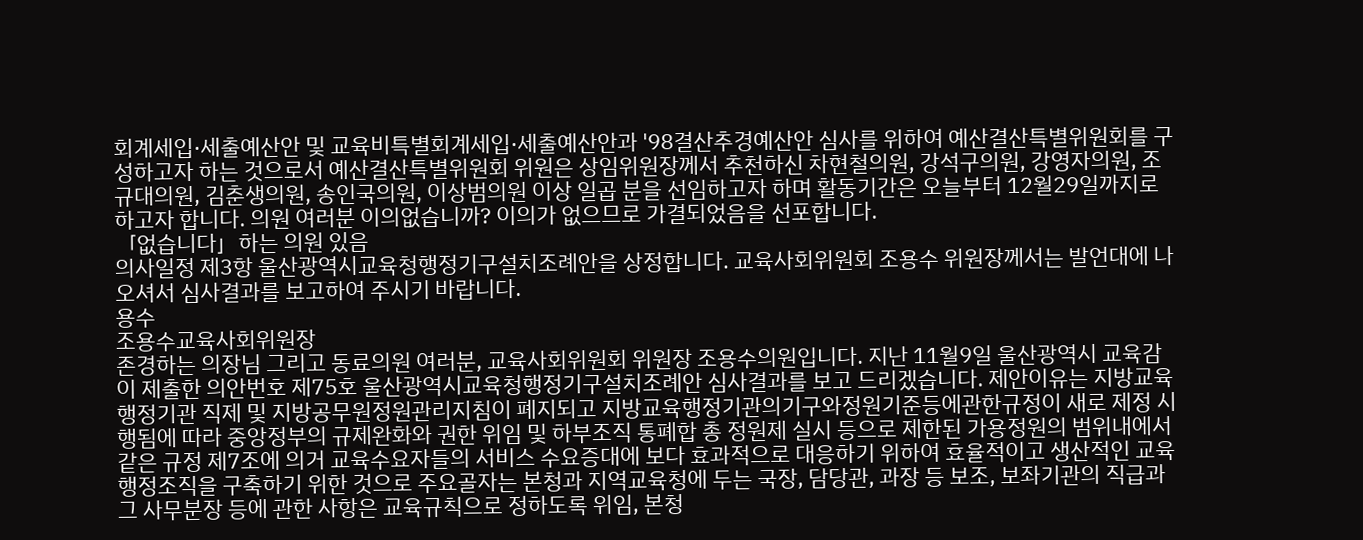회계세입·세출예산안 및 교육비특별회계세입·세출예산안과 '98결산추경예산안 심사를 위하여 예산결산특별위원회를 구성하고자 하는 것으로서 예산결산특별위원회 위원은 상임위원장께서 추천하신 차현철의원, 강석구의원, 강영자의원, 조규대의원, 김춘생의원, 송인국의원, 이상범의원 이상 일곱 분을 선임하고자 하며 활동기간은 오늘부터 12월29일까지로 하고자 합니다. 의원 여러분 이의없습니까? 이의가 없으므로 가결되었음을 선포합니다.
「없습니다」하는 의원 있음
의사일정 제3항 울산광역시교육청행정기구설치조례안을 상정합니다. 교육사회위원회 조용수 위원장께서는 발언대에 나오셔서 심사결과를 보고하여 주시기 바랍니다.
용수
조용수교육사회위원장
존경하는 의장님 그리고 동료의원 여러분, 교육사회위원회 위원장 조용수의원입니다. 지난 11월9일 울산광역시 교육감이 제출한 의안번호 제75호 울산광역시교육청행정기구설치조례안 심사결과를 보고 드리겠습니다. 제안이유는 지방교육행정기관 직제 및 지방공무원정원관리지침이 폐지되고 지방교육행정기관의기구와정원기준등에관한규정이 새로 제정 시행됨에 따라 중앙정부의 규제완화와 권한 위임 및 하부조직 통폐합 총 정원제 실시 등으로 제한된 가용정원의 범위내에서 같은 규정 제7조에 의거 교육수요자들의 서비스 수요증대에 보다 효과적으로 대응하기 위하여 효율적이고 생산적인 교육행정조직을 구축하기 위한 것으로 주요골자는 본청과 지역교육청에 두는 국장, 담당관, 과장 등 보조, 보좌기관의 직급과 그 사무분장 등에 관한 사항은 교육규칙으로 정하도록 위임, 본청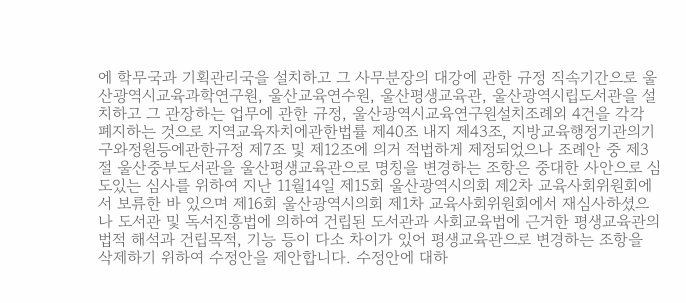에 학무국과 기획관리국을 설치하고 그 사무분장의 대강에 관한 규정 직속기간으로 울산광역시교육과학연구원, 울산교육연수원, 울산평생교육관, 울산광역시립도서관을 설치하고 그 관장하는 업무에 관한 규정, 울산광역시교육연구원설치조례외 4건을 각각 폐지하는 것으로 지역교육자치에관한법률 제40조 내지 제43조, 지방교육행정기관의기구와정원등에관한규정 제7조 및 제12조에 의거 적법하게 제정되었으나 조례안 중 제3절 울산중부도서관을 울산평생교육관으로 명칭을 변경하는 조항은 중대한 사안으로 심도있는 심사를 위하여 지난 11월14일 제15회 울산광역시의회 제2차 교육사회위원회에서 보류한 바 있으며 제16회 울산광역시의회 제1차 교육사회위원회에서 재심사하셨으나 도서관 및 독서진흥법에 의하여 건립된 도서관과 사회교육법에 근거한 평생교육관의 법적 해석과 건립목적, 기능 등이 다소 차이가 있어 평생교육관으로 변경하는 조항을 삭제하기 위하여 수정안을 제안합니다. 수정안에 대하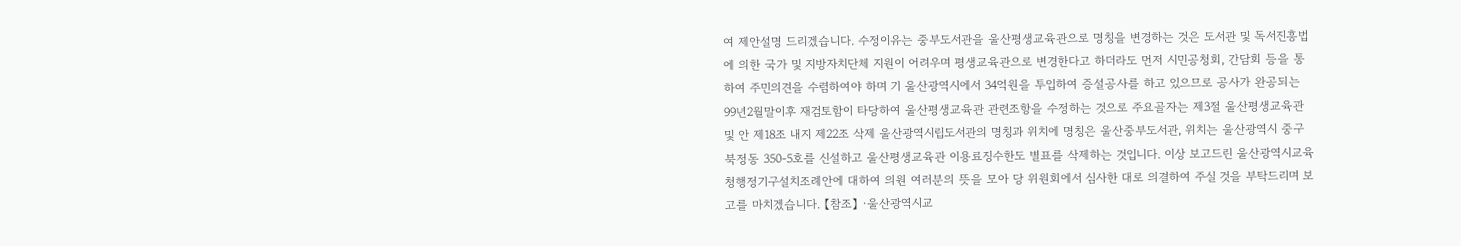여 제안설명 드리겠습니다. 수정이유는 중부도서관을 울산평생교육관으로 명칭을 변경하는 것은 도서관 및 독서진흥법에 의한 국가 및 지방자치단체 지원이 어려우며 평생교육관으로 변경한다고 하더라도 먼저 시민공청회, 간담회 등을 통하여 주민의견을 수렴하여야 하며 기 울산광역시에서 34억원을 투입하여 증설공사를 하고 있으므로 공사가 완공되는 99년2월말이후 재검토함이 타당하여 울산평생교육관 관련조항을 수정하는 것으로 주요골자는 제3절 울산평생교육관 및 안 제18조 내지 제22조 삭제 울산광역시립도서관의 명칭과 위치에 명칭은 울산중부도서관, 위치는 울산광역시 중구 북정동 350-5호를 신설하고 울산평생교육관 이용료징수한도 별표를 삭제하는 것입니다. 이상 보고드린 울산광역시교육청행정기구설치조례안에 대하여 의원 여러분의 뜻을 모아 당 위원회에서 심사한 대로 의결하여 주실 것을 부탁드리며 보고를 마치겠습니다. 【참조】 ·울산광역시교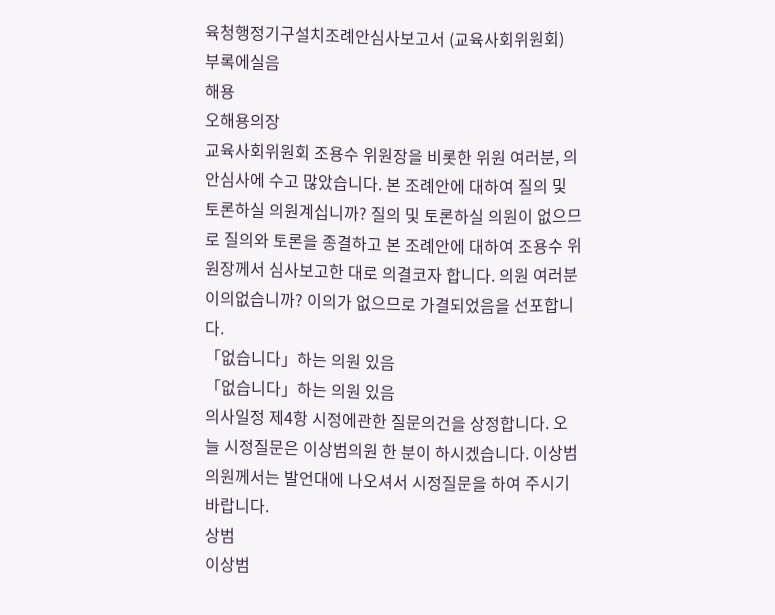육청행정기구설치조례안심사보고서 (교육사회위원회)
부록에실음
해용
오해용의장
교육사회위원회 조용수 위원장을 비롯한 위원 여러분, 의안심사에 수고 많았습니다. 본 조례안에 대하여 질의 및 토론하실 의원계십니까? 질의 및 토론하실 의원이 없으므로 질의와 토론을 종결하고 본 조례안에 대하여 조용수 위원장께서 심사보고한 대로 의결코자 합니다. 의원 여러분 이의없습니까? 이의가 없으므로 가결되었음을 선포합니다.
「없습니다」하는 의원 있음
「없습니다」하는 의원 있음
의사일정 제4항 시정에관한 질문의건을 상정합니다. 오늘 시정질문은 이상범의원 한 분이 하시겠습니다. 이상범의원께서는 발언대에 나오셔서 시정질문을 하여 주시기 바랍니다.
상범
이상범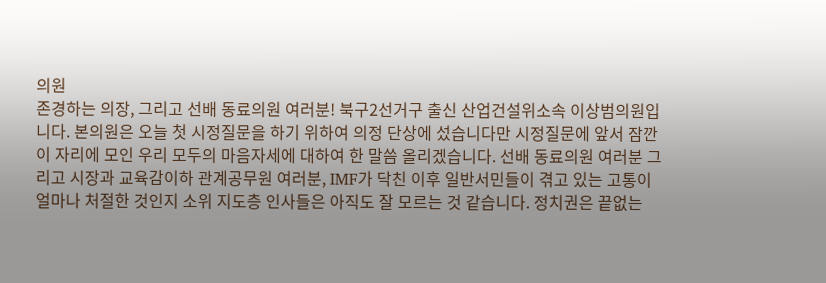의원
존경하는 의장, 그리고 선배 동료의원 여러분! 북구2선거구 출신 산업건설위소속 이상범의원입니다. 본의원은 오늘 첫 시정질문을 하기 위하여 의정 단상에 섰습니다만 시정질문에 앞서 잠깐 이 자리에 모인 우리 모두의 마음자세에 대하여 한 말씀 올리겠습니다. 선배 동료의원 여러분 그리고 시장과 교육감이하 관계공무원 여러분, IMF가 닥친 이후 일반서민들이 겪고 있는 고통이 얼마나 처절한 것인지 소위 지도층 인사들은 아직도 잘 모르는 것 같습니다. 정치권은 끝없는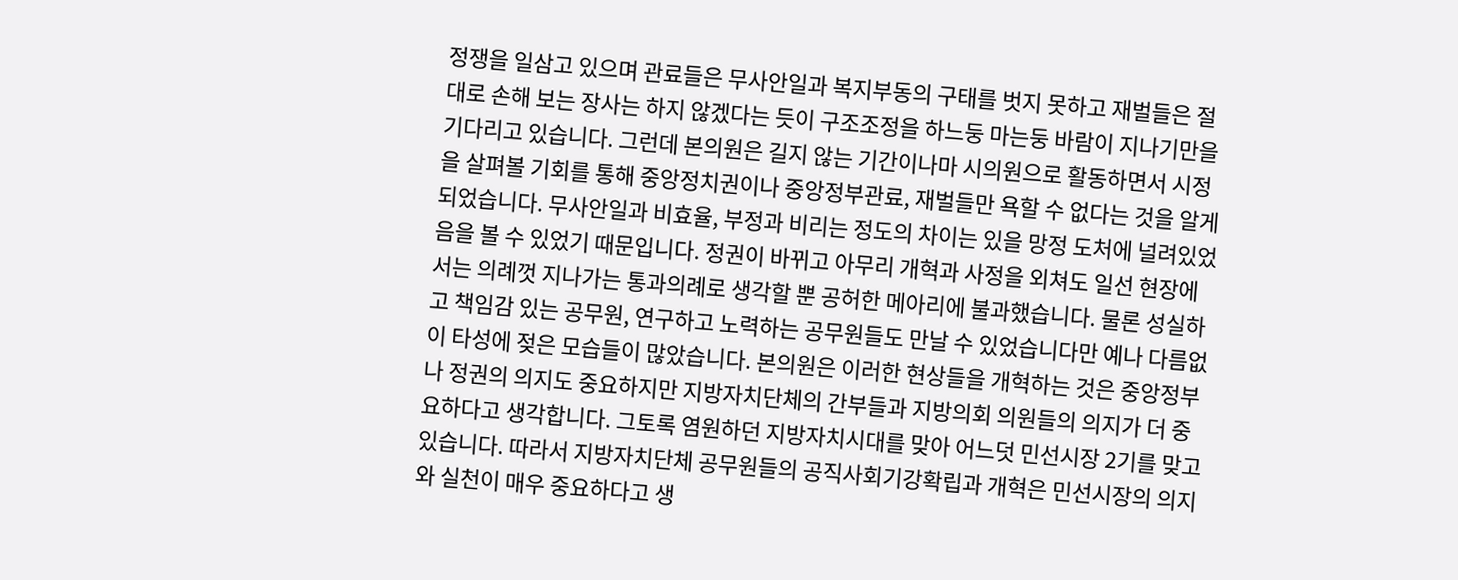정쟁을 일삼고 있으며 관료들은 무사안일과 복지부동의 구태를 벗지 못하고 재벌들은 절대로 손해 보는 장사는 하지 않겠다는 듯이 구조조정을 하느둥 마는둥 바람이 지나기만을 기다리고 있습니다. 그런데 본의원은 길지 않는 기간이나마 시의원으로 활동하면서 시정을 살펴볼 기회를 통해 중앙정치권이나 중앙정부관료, 재벌들만 욕할 수 없다는 것을 알게 되었습니다. 무사안일과 비효율, 부정과 비리는 정도의 차이는 있을 망정 도처에 널려있었음을 볼 수 있었기 때문입니다. 정권이 바뀌고 아무리 개혁과 사정을 외쳐도 일선 현장에서는 의례껏 지나가는 통과의례로 생각할 뿐 공허한 메아리에 불과했습니다. 물론 성실하고 책임감 있는 공무원, 연구하고 노력하는 공무원들도 만날 수 있었습니다만 예나 다름없이 타성에 젖은 모습들이 많았습니다. 본의원은 이러한 현상들을 개혁하는 것은 중앙정부나 정권의 의지도 중요하지만 지방자치단체의 간부들과 지방의회 의원들의 의지가 더 중요하다고 생각합니다. 그토록 염원하던 지방자치시대를 맞아 어느덧 민선시장 2기를 맞고 있습니다. 따라서 지방자치단체 공무원들의 공직사회기강확립과 개혁은 민선시장의 의지와 실천이 매우 중요하다고 생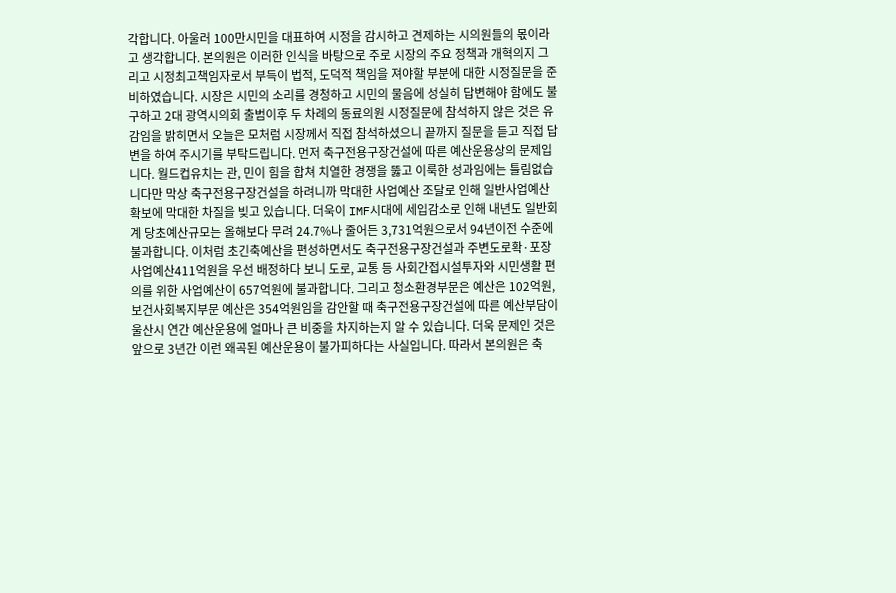각합니다. 아울러 100만시민을 대표하여 시정을 감시하고 견제하는 시의원들의 몫이라고 생각합니다. 본의원은 이러한 인식을 바탕으로 주로 시장의 주요 정책과 개혁의지 그리고 시정최고책임자로서 부득이 법적, 도덕적 책임을 져야할 부분에 대한 시정질문을 준비하였습니다. 시장은 시민의 소리를 경청하고 시민의 물음에 성실히 답변해야 함에도 불구하고 2대 광역시의회 출범이후 두 차례의 동료의원 시정질문에 참석하지 않은 것은 유감임을 밝히면서 오늘은 모처럼 시장께서 직접 참석하셨으니 끝까지 질문을 듣고 직접 답변을 하여 주시기를 부탁드립니다. 먼저 축구전용구장건설에 따른 예산운용상의 문제입니다. 월드컵유치는 관, 민이 힘을 합쳐 치열한 경쟁을 뚫고 이룩한 성과임에는 틀림없습니다만 막상 축구전용구장건설을 하려니까 막대한 사업예산 조달로 인해 일반사업예산 확보에 막대한 차질을 빚고 있습니다. 더욱이 IMF시대에 세입감소로 인해 내년도 일반회계 당초예산규모는 올해보다 무려 24.7%나 줄어든 3,731억원으로서 94년이전 수준에 불과합니다. 이처럼 초긴축예산을 편성하면서도 축구전용구장건설과 주변도로확·포장사업예산411억원을 우선 배정하다 보니 도로, 교통 등 사회간접시설투자와 시민생활 편의를 위한 사업예산이 657억원에 불과합니다. 그리고 청소환경부문은 예산은 102억원, 보건사회복지부문 예산은 354억원임을 감안할 때 축구전용구장건설에 따른 예산부담이 울산시 연간 예산운용에 얼마나 큰 비중을 차지하는지 알 수 있습니다. 더욱 문제인 것은 앞으로 3년간 이런 왜곡된 예산운용이 불가피하다는 사실입니다. 따라서 본의원은 축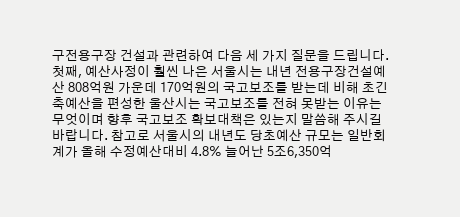구전용구장 건설과 관련하여 다음 세 가지 질문을 드립니다. 첫째, 예산사정이 훨씬 나은 서울시는 내년 전용구장건설예산 808억원 가운데 170억원의 국고보조를 받는데 비해 초긴축예산을 편성한 울산시는 국고보조를 전혀 못받는 이유는 무엇이며 향후 국고보조 확보대책은 있는지 말씀해 주시길 바랍니다. 참고로 서울시의 내년도 당초예산 규모는 일반회계가 올해 수정예산대비 4.8% 늘어난 5조6,350억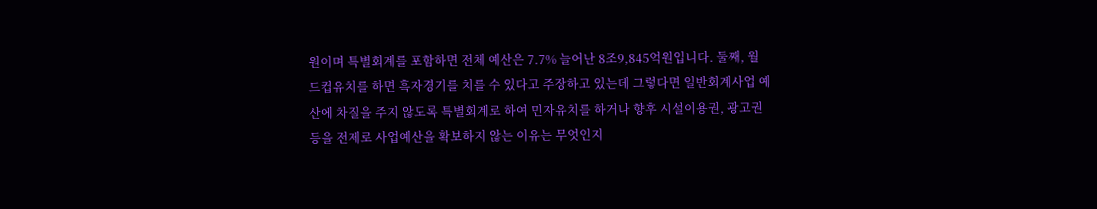원이며 특별회계를 포함하면 전체 예산은 7.7% 늘어난 8조9,845억원입니다. 둘째, 월드컵유치를 하면 흑자경기를 치를 수 있다고 주장하고 있는데 그렇다면 일반회계사업 예산에 차질을 주지 않도록 특별회계로 하여 민자유치를 하거나 향후 시설이용권, 광고권 등을 전제로 사업예산을 확보하지 않는 이유는 무엇인지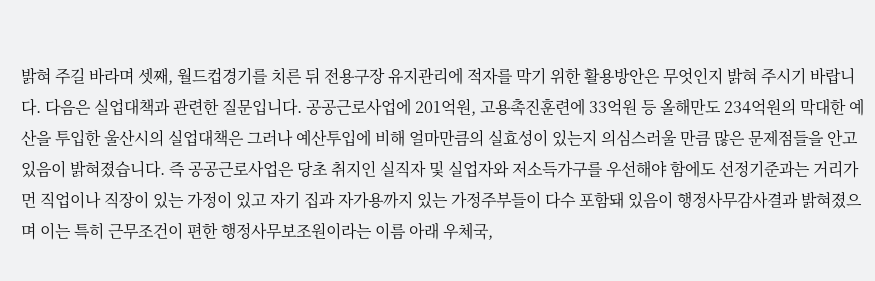밝혀 주길 바라며 셋째, 월드컵경기를 치른 뒤 전용구장 유지관리에 적자를 막기 위한 활용방안은 무엇인지 밝혀 주시기 바랍니다. 다음은 실업대책과 관련한 질문입니다. 공공근로사업에 201억원, 고용촉진훈련에 33억원 등 올해만도 234억원의 막대한 예산을 투입한 울산시의 실업대책은 그러나 예산투입에 비해 얼마만큼의 실효성이 있는지 의심스러울 만큼 많은 문제점들을 안고 있음이 밝혀졌습니다. 즉 공공근로사업은 당초 취지인 실직자 및 실업자와 저소득가구를 우선해야 함에도 선정기준과는 거리가 먼 직업이나 직장이 있는 가정이 있고 자기 집과 자가용까지 있는 가정주부들이 다수 포함돼 있음이 행정사무감사결과 밝혀졌으며 이는 특히 근무조건이 편한 행정사무보조원이라는 이름 아래 우체국,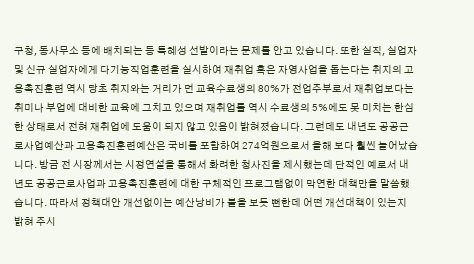구청, 동사무소 등에 배치되는 등 특혜성 선발이라는 문제를 안고 있습니다. 또한 실직, 실업자 및 신규 실업자에게 다기능직업훈련을 실시하여 재취업 혹은 자영사업을 돕는다는 취지의 고용촉진훈련 역시 당초 취지와는 거리가 먼 교육수료생의 80%가 전업주부로서 재취업보다는 취미나 부업에 대비한 교육에 그치고 있으며 재취업률 역시 수료생의 5%에도 못 미치는 한심한 상태로서 전혀 재취업에 도움이 되지 않고 있음이 밝혀졌습니다. 그런데도 내년도 공공근로사업예산과 고용촉진훈련예산은 국비를 포함하여 274억원으로서 올해 보다 훨씬 늘어났습니다. 방금 전 시장께서는 시정연설을 통해서 화려한 청사진을 제시했는데 단적인 예로서 내년도 공공근로사업과 고용촉진훈련에 대한 구체적인 프로그램없이 막연한 대책만을 말씀했습니다. 따라서 정책대안 개선없이는 예산낭비가 불을 보듯 뻔한데 어떤 개선대책이 있는지 밝혀 주시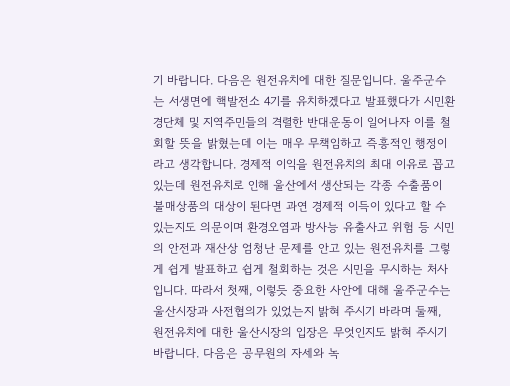기 바랍니다. 다음은 원전유치에 대한 질문입니다. 울주군수는 서생면에 핵발전소 4기를 유치하겠다고 발표했다가 시민환경단체 및 지역주민들의 격렬한 반대운동이 일어나자 이를 철회할 뜻을 밝혔는데 이는 매우 무책임하고 즉흥적인 행정이라고 생각합니다. 경제적 이익을 원전유치의 최대 이유로 꼽고 있는데 원전유치로 인해 울산에서 생산되는 각종 수출품이 불매상품의 대상이 된다면 과연 경제적 이득이 있다고 할 수 있는지도 의문이며 환경오염과 방사능 유출사고 위험 등 시민의 안전과 재산상 엄청난 문제를 안고 있는 원전유치를 그렇게 쉽게 발표하고 쉽게 철회하는 것은 시민을 무시하는 처사입니다. 따라서 첫째, 이렇듯 중요한 사안에 대해 울주군수는 울산시장과 사전협의가 있었는지 밝혀 주시기 바라며 둘째, 원전유치에 대한 울산시장의 입장은 무엇인지도 밝혀 주시기 바랍니다. 다음은 공무원의 자세와 녹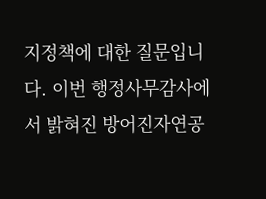지정책에 대한 질문입니다. 이번 행정사무감사에서 밝혀진 방어진자연공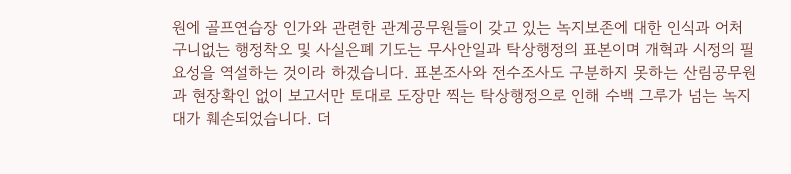원에 골프연습장 인가와 관련한 관계공무원들이 갖고 있는 녹지보존에 대한 인식과 어처구니없는 행정착오 및 사실은폐 기도는 무사안일과 탁상행정의 표본이며 개혁과 시정의 필요성을 역설하는 것이라 하겠습니다. 표본조사와 전수조사도 구분하지 못하는 산림공무원과 현장확인 없이 보고서만 토대로 도장만 찍는 탁상행정으로 인해 수백 그루가 넘는 녹지대가 훼손되었습니다. 더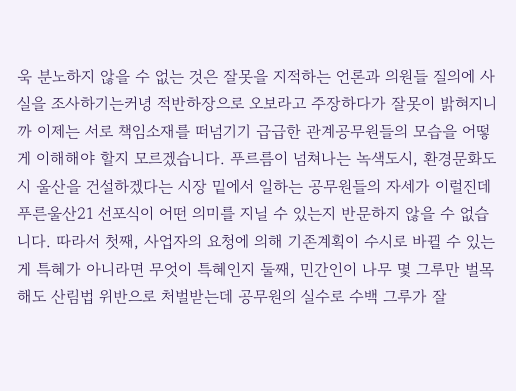욱 분노하지 않을 수 없는 것은 잘못을 지적하는 언론과 의원들 질의에 사실을 조사하기는커녕 적반하장으로 오보라고 주장하다가 잘못이 밝혀지니까 이제는 서로 책임소재를 떠넘기기 급급한 관계공무원들의 모습을 어떻게 이해해야 할지 모르겠습니다. 푸르름이 넘쳐나는 녹색도시, 환경문화도시 울산을 건설하겠다는 시장 밑에서 일하는 공무원들의 자세가 이럴진데 푸른울산21 선포식이 어떤 의미를 지닐 수 있는지 반문하지 않을 수 없습니다. 따라서 첫째, 사업자의 요청에 의해 기존계획이 수시로 바뀔 수 있는게 특혜가 아니라면 무엇이 특혜인지 둘째, 민간인이 나무 몇 그루만 벌목해도 산림법 위반으로 처벌받는데 공무원의 실수로 수백 그루가 잘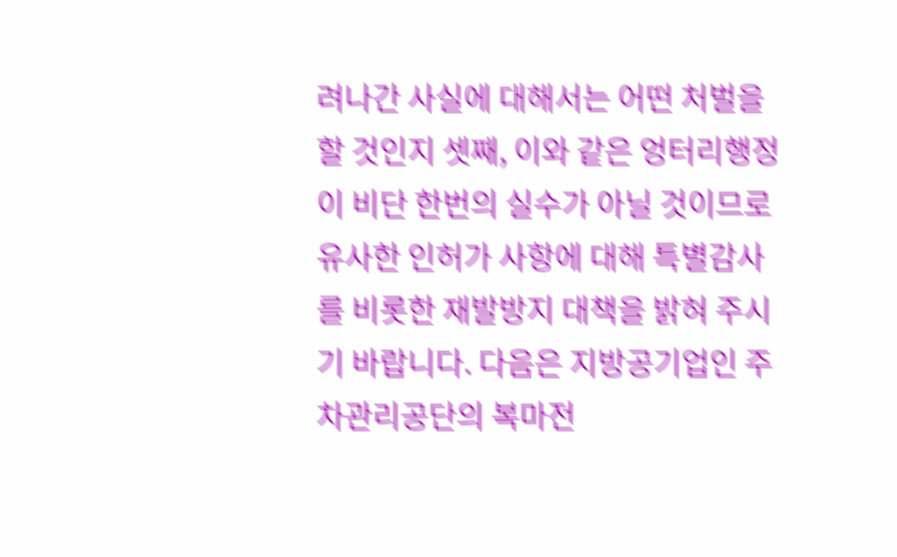려나간 사실에 대해서는 어떤 처벌을 할 것인지 셋째, 이와 같은 엉터리행정이 비단 한번의 실수가 아닐 것이므로 유사한 인허가 사항에 대해 특별감사를 비롯한 재발방지 대책을 밝혀 주시기 바랍니다. 다음은 지방공기업인 주차관리공단의 복마전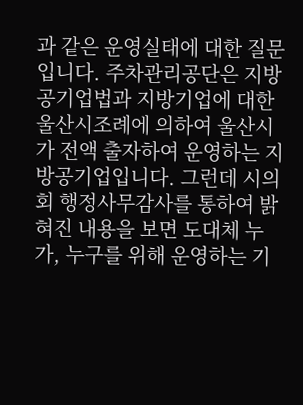과 같은 운영실태에 대한 질문입니다. 주차관리공단은 지방공기업법과 지방기업에 대한 울산시조례에 의하여 울산시가 전액 출자하여 운영하는 지방공기업입니다. 그런데 시의회 행정사무감사를 통하여 밝혀진 내용을 보면 도대체 누가, 누구를 위해 운영하는 기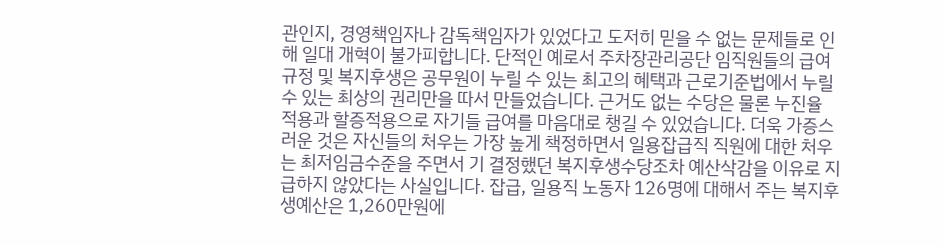관인지, 경영책임자나 감독책임자가 있었다고 도저히 믿을 수 없는 문제들로 인해 일대 개혁이 불가피합니다. 단적인 예로서 주차장관리공단 임직원들의 급여규정 및 복지후생은 공무원이 누릴 수 있는 최고의 혜택과 근로기준법에서 누릴 수 있는 최상의 권리만을 따서 만들었습니다. 근거도 없는 수당은 물론 누진율 적용과 할증적용으로 자기들 급여를 마음대로 챙길 수 있었습니다. 더욱 가증스러운 것은 자신들의 처우는 가장 높게 책정하면서 일용잡급직 직원에 대한 처우는 최저임금수준을 주면서 기 결정했던 복지후생수당조차 예산삭감을 이유로 지급하지 않았다는 사실입니다. 잡급, 일용직 노동자 126명에 대해서 주는 복지후생예산은 1,260만원에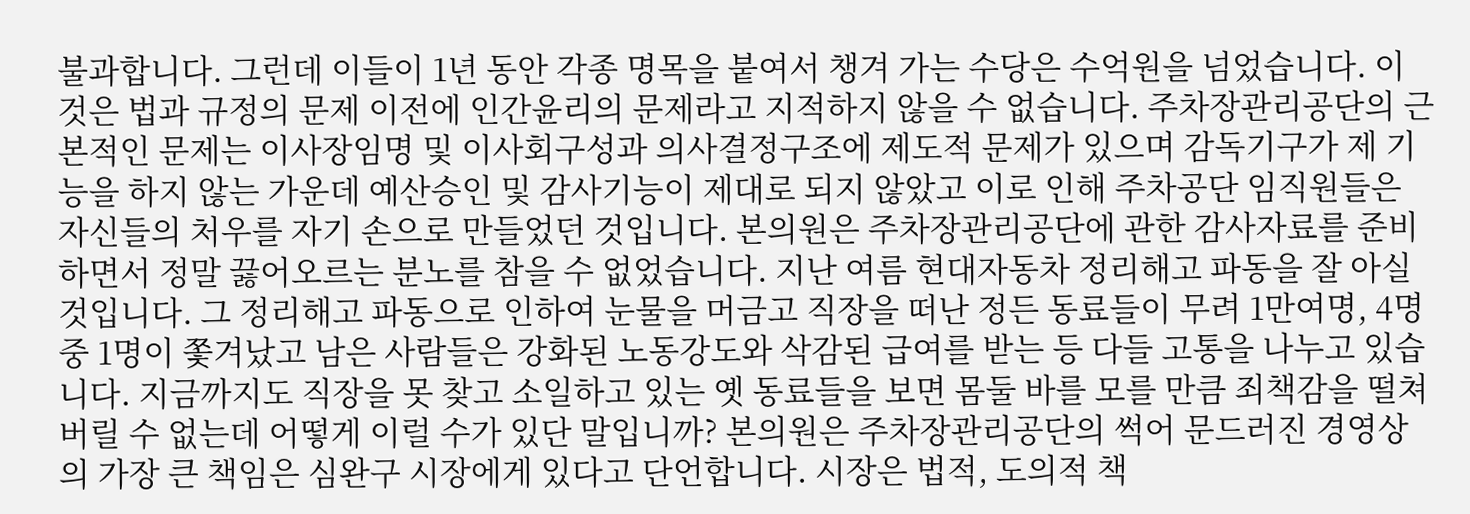불과합니다. 그런데 이들이 1년 동안 각종 명목을 붙여서 챙겨 가는 수당은 수억원을 넘었습니다. 이것은 법과 규정의 문제 이전에 인간윤리의 문제라고 지적하지 않을 수 없습니다. 주차장관리공단의 근본적인 문제는 이사장임명 및 이사회구성과 의사결정구조에 제도적 문제가 있으며 감독기구가 제 기능을 하지 않는 가운데 예산승인 및 감사기능이 제대로 되지 않았고 이로 인해 주차공단 임직원들은 자신들의 처우를 자기 손으로 만들었던 것입니다. 본의원은 주차장관리공단에 관한 감사자료를 준비하면서 정말 끓어오르는 분노를 참을 수 없었습니다. 지난 여름 현대자동차 정리해고 파동을 잘 아실 것입니다. 그 정리해고 파동으로 인하여 눈물을 머금고 직장을 떠난 정든 동료들이 무려 1만여명, 4명중 1명이 쫓겨났고 남은 사람들은 강화된 노동강도와 삭감된 급여를 받는 등 다들 고통을 나누고 있습니다. 지금까지도 직장을 못 찾고 소일하고 있는 옛 동료들을 보면 몸둘 바를 모를 만큼 죄책감을 떨쳐 버릴 수 없는데 어떻게 이럴 수가 있단 말입니까? 본의원은 주차장관리공단의 썩어 문드러진 경영상의 가장 큰 책임은 심완구 시장에게 있다고 단언합니다. 시장은 법적, 도의적 책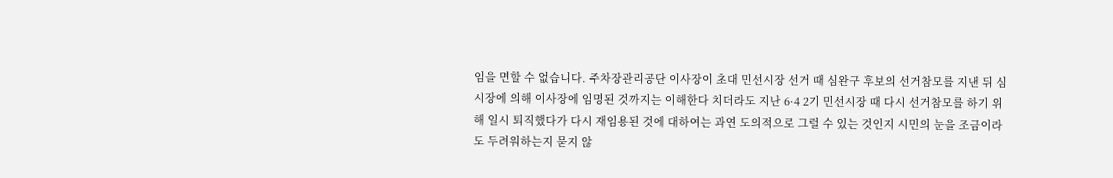임을 면할 수 없습니다. 주차장관리공단 이사장이 초대 민선시장 선거 때 심완구 후보의 선거참모를 지낸 뒤 심시장에 의해 이사장에 임명된 것까지는 이해한다 치더라도 지난 6·4 2기 민선시장 때 다시 선거참모를 하기 위해 일시 퇴직했다가 다시 재임용된 것에 대하여는 과연 도의적으로 그럴 수 있는 것인지 시민의 눈을 조금이라도 두려워하는지 묻지 않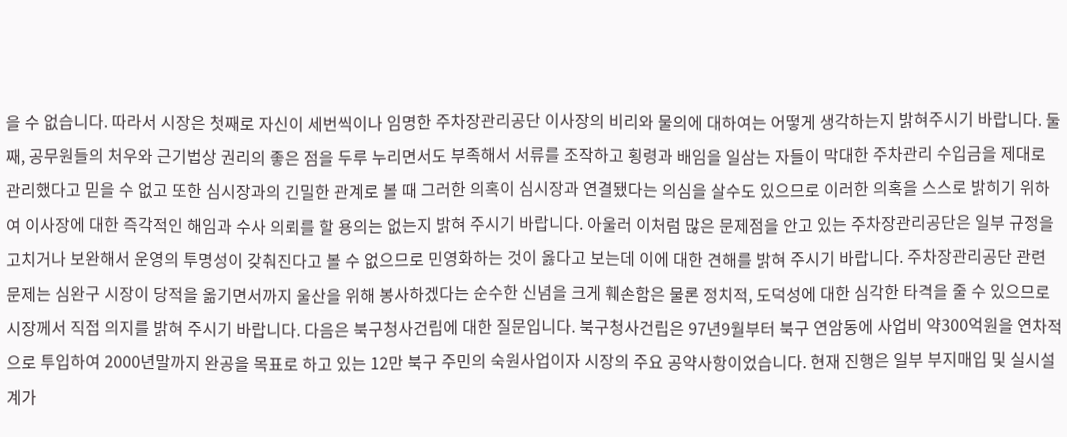을 수 없습니다. 따라서 시장은 첫째로 자신이 세번씩이나 임명한 주차장관리공단 이사장의 비리와 물의에 대하여는 어떻게 생각하는지 밝혀주시기 바랍니다. 둘째, 공무원들의 처우와 근기법상 권리의 좋은 점을 두루 누리면서도 부족해서 서류를 조작하고 횡령과 배임을 일삼는 자들이 막대한 주차관리 수입금을 제대로 관리했다고 믿을 수 없고 또한 심시장과의 긴밀한 관계로 볼 때 그러한 의혹이 심시장과 연결됐다는 의심을 살수도 있으므로 이러한 의혹을 스스로 밝히기 위하여 이사장에 대한 즉각적인 해임과 수사 의뢰를 할 용의는 없는지 밝혀 주시기 바랍니다. 아울러 이처럼 많은 문제점을 안고 있는 주차장관리공단은 일부 규정을 고치거나 보완해서 운영의 투명성이 갖춰진다고 볼 수 없으므로 민영화하는 것이 옳다고 보는데 이에 대한 견해를 밝혀 주시기 바랍니다. 주차장관리공단 관련 문제는 심완구 시장이 당적을 옮기면서까지 울산을 위해 봉사하겠다는 순수한 신념을 크게 훼손함은 물론 정치적, 도덕성에 대한 심각한 타격을 줄 수 있으므로 시장께서 직접 의지를 밝혀 주시기 바랍니다. 다음은 북구청사건립에 대한 질문입니다. 북구청사건립은 97년9월부터 북구 연암동에 사업비 약300억원을 연차적으로 투입하여 2000년말까지 완공을 목표로 하고 있는 12만 북구 주민의 숙원사업이자 시장의 주요 공약사항이었습니다. 현재 진행은 일부 부지매입 및 실시설계가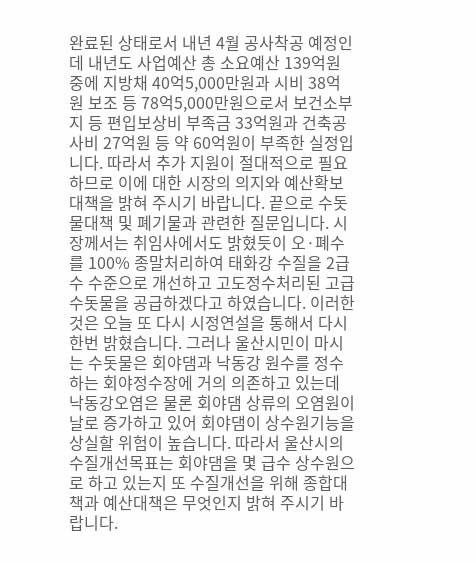완료된 상태로서 내년 4월 공사착공 예정인데 내년도 사업예산 총 소요예산 139억원 중에 지방채 40억5,000만원과 시비 38억원 보조 등 78억5,000만원으로서 보건소부지 등 편입보상비 부족금 33억원과 건축공사비 27억원 등 약 60억원이 부족한 실정입니다. 따라서 추가 지원이 절대적으로 필요하므로 이에 대한 시장의 의지와 예산확보대책을 밝혀 주시기 바랍니다. 끝으로 수돗물대책 및 폐기물과 관련한 질문입니다. 시장께서는 취임사에서도 밝혔듯이 오·폐수를 100% 종말처리하여 태화강 수질을 2급수 수준으로 개선하고 고도정수처리된 고급 수돗물을 공급하겠다고 하였습니다. 이러한 것은 오늘 또 다시 시정연설을 통해서 다시 한번 밝혔습니다. 그러나 울산시민이 마시는 수돗물은 회야댐과 낙동강 원수를 정수하는 회야정수장에 거의 의존하고 있는데 낙동강오염은 물론 회야댐 상류의 오염원이 날로 증가하고 있어 회야댐이 상수원기능을 상실할 위험이 높습니다. 따라서 울산시의 수질개선목표는 회야댐을 몇 급수 상수원으로 하고 있는지 또 수질개선을 위해 종합대책과 예산대책은 무엇인지 밝혀 주시기 바랍니다.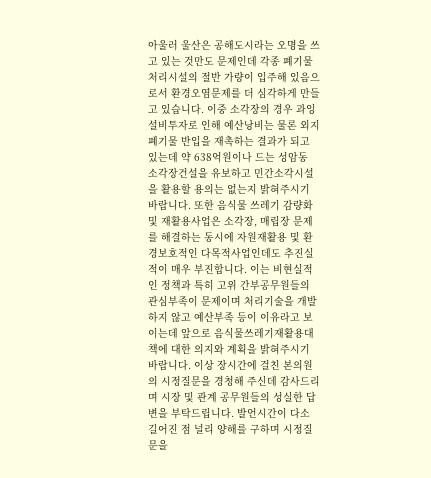아울러 울산은 공해도시라는 오명을 쓰고 있는 것만도 문제인데 각종 폐기물 처리시설의 절반 가량이 입주해 있음으로서 환경오염문제를 더 심각하게 만들고 있습니다. 이중 소각장의 경우 과잉 설비투자로 인해 예산낭비는 물론 외지폐기물 반입을 재촉하는 결과가 되고 있는데 약 638억원이나 드는 성암동 소각장건설을 유보하고 민간소각시설을 활용할 용의는 없는지 밝혀주시기 바랍니다. 또한 음식물 쓰레기 감량화 및 재활용사업은 소각장, 매립장 문제를 해결하는 동시에 자원재활용 및 환경보호적인 다목적사업인데도 추진실적이 매우 부진합니다. 이는 비현실적인 정책과 특히 고위 간부공무원들의 관심부족이 문제이며 처리기술을 개발하지 않고 예산부족 등이 이유라고 보이는데 앞으로 음식물쓰레기재활용대책에 대한 의지와 계획을 밝혀주시기 바랍니다. 이상 장시간에 걸친 본의원의 시정질문을 경청해 주신데 감사드리며 시장 및 관계 공무원들의 성실한 답변을 부탁드립니다. 발언시간이 다소 길어진 점 널리 양해를 구하며 시정질문을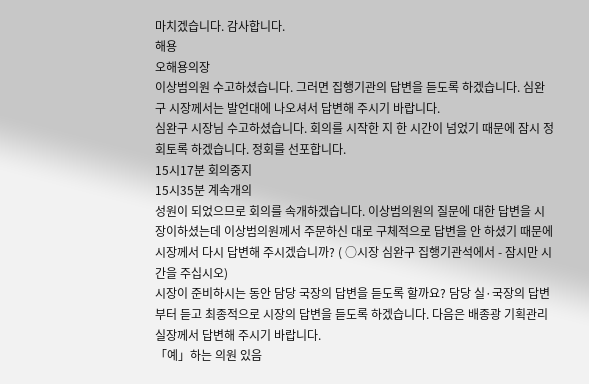마치겠습니다. 감사합니다.
해용
오해용의장
이상범의원 수고하셨습니다. 그러면 집행기관의 답변을 듣도록 하겠습니다. 심완구 시장께서는 발언대에 나오셔서 답변해 주시기 바랍니다.
심완구 시장님 수고하셨습니다. 회의를 시작한 지 한 시간이 넘었기 때문에 잠시 정회토록 하겠습니다. 정회를 선포합니다.
15시17분 회의중지
15시35분 계속개의
성원이 되었으므로 회의를 속개하겠습니다. 이상범의원의 질문에 대한 답변을 시장이하셨는데 이상범의원께서 주문하신 대로 구체적으로 답변을 안 하셨기 때문에 시장께서 다시 답변해 주시겠습니까? ( ○시장 심완구 집행기관석에서 - 잠시만 시간을 주십시오)
시장이 준비하시는 동안 담당 국장의 답변을 듣도록 할까요? 담당 실·국장의 답변부터 듣고 최종적으로 시장의 답변을 듣도록 하겠습니다. 다음은 배종광 기획관리실장께서 답변해 주시기 바랍니다.
「예」하는 의원 있음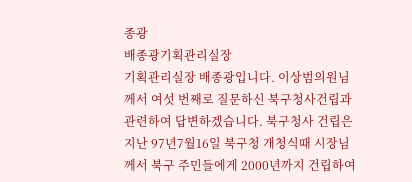종광
배종광기획관리실장
기획관리실장 배종광입니다. 이상범의원님께서 여섯 번째로 질문하신 북구청사건립과 관련하여 답변하겠습니다. 북구청사 건립은 지난 97년7월16일 북구청 개청식때 시장님께서 북구 주민들에게 2000년까지 건립하여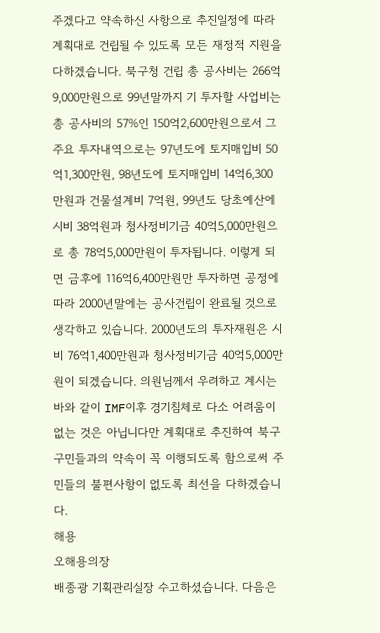주겠다고 약속하신 사항으로 추진일정에 따라 계획대로 건립될 수 있도록 모든 재정적 지원을 다하겠습니다. 북구청 건립 총 공사비는 266억9,000만원으로 99년말까지 기 투자할 사업비는 총 공사비의 57%인 150억2,600만원으로서 그 주요 투자내역으로는 97년도에 토지매입비 50억1,300만원, 98년도에 토지매입비 14억6,300만원과 건물설계비 7억원, 99년도 당초예산에 시비 38억원과 청사정비기금 40억5,000만원으로 총 78억5,000만원이 투자됩니다. 이렇게 되면 금후에 116억6,400만원만 투자하면 공정에 따라 2000년말에는 공사건립이 완료될 것으로 생각하고 있습니다. 2000년도의 투자재원은 시비 76억1,400만원과 청사정비기금 40억5,000만원이 되겠습니다. 의원님께서 우려하고 계시는 바와 같이 IMF이후 경기침체로 다소 어려움이 없는 것은 아닙니다만 계획대로 추진하여 북구 구민들과의 약속이 꼭 이행되도록 함으로써 주민들의 불편사항이 없도록 최선을 다하겠습니다.
해용
오해용의장
배종광 기획관리실장 수고하셨습니다. 다음은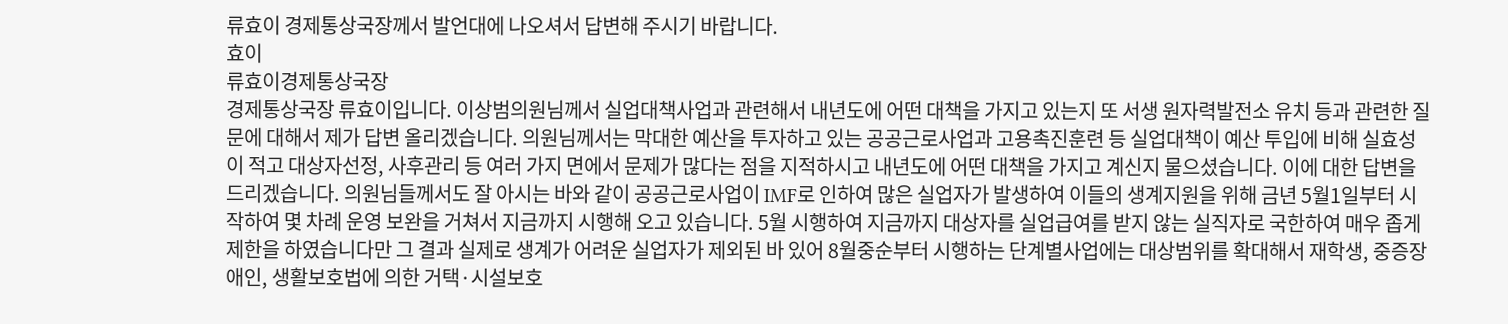류효이 경제통상국장께서 발언대에 나오셔서 답변해 주시기 바랍니다.
효이
류효이경제통상국장
경제통상국장 류효이입니다. 이상범의원님께서 실업대책사업과 관련해서 내년도에 어떤 대책을 가지고 있는지 또 서생 원자력발전소 유치 등과 관련한 질문에 대해서 제가 답변 올리겠습니다. 의원님께서는 막대한 예산을 투자하고 있는 공공근로사업과 고용촉진훈련 등 실업대책이 예산 투입에 비해 실효성이 적고 대상자선정, 사후관리 등 여러 가지 면에서 문제가 많다는 점을 지적하시고 내년도에 어떤 대책을 가지고 계신지 물으셨습니다. 이에 대한 답변을 드리겠습니다. 의원님들께서도 잘 아시는 바와 같이 공공근로사업이 IMF로 인하여 많은 실업자가 발생하여 이들의 생계지원을 위해 금년 5월1일부터 시작하여 몇 차례 운영 보완을 거쳐서 지금까지 시행해 오고 있습니다. 5월 시행하여 지금까지 대상자를 실업급여를 받지 않는 실직자로 국한하여 매우 좁게 제한을 하였습니다만 그 결과 실제로 생계가 어려운 실업자가 제외된 바 있어 8월중순부터 시행하는 단계별사업에는 대상범위를 확대해서 재학생, 중증장애인, 생활보호법에 의한 거택·시설보호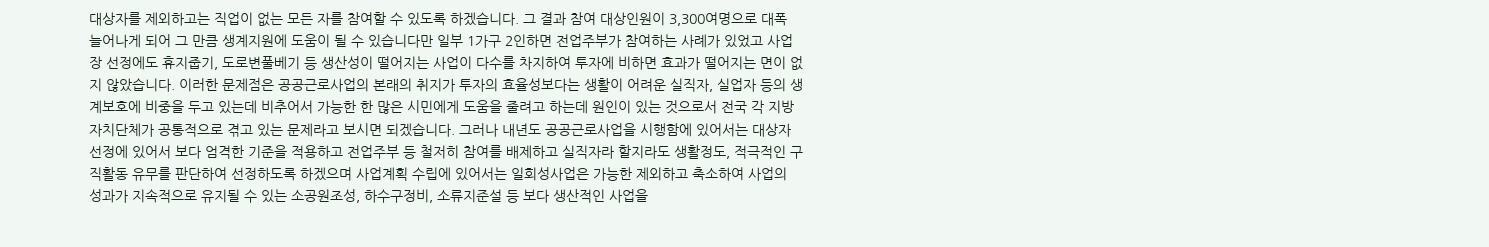대상자를 제외하고는 직업이 없는 모든 자를 참여할 수 있도록 하겠습니다. 그 결과 참여 대상인원이 3,300여명으로 대폭 늘어나게 되어 그 만큼 생계지원에 도움이 될 수 있습니다만 일부 1가구 2인하면 전업주부가 참여하는 사례가 있었고 사업장 선정에도 휴지줍기, 도로변풀베기 등 생산성이 떨어지는 사업이 다수를 차지하여 투자에 비하면 효과가 떨어지는 면이 없지 않았습니다. 이러한 문제점은 공공근로사업의 본래의 취지가 투자의 효율성보다는 생활이 어려운 실직자, 실업자 등의 생계보호에 비중을 두고 있는데 비추어서 가능한 한 많은 시민에게 도움을 줄려고 하는데 원인이 있는 것으로서 전국 각 지방자치단체가 공통적으로 겪고 있는 문제라고 보시면 되겠습니다. 그러나 내년도 공공근로사업을 시행함에 있어서는 대상자선정에 있어서 보다 엄격한 기준을 적용하고 전업주부 등 철저히 참여를 배제하고 실직자라 할지라도 생활정도, 적극적인 구직활동 유무를 판단하여 선정하도록 하겠으며 사업계획 수립에 있어서는 일회성사업은 가능한 제외하고 축소하여 사업의 성과가 지속적으로 유지될 수 있는 소공원조성, 하수구정비, 소류지준설 등 보다 생산적인 사업을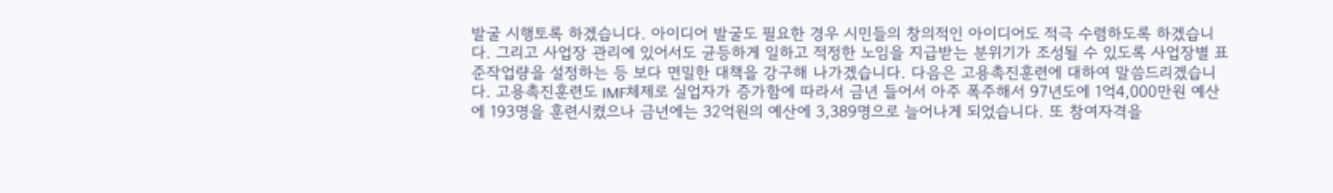발굴 시행토록 하겠습니다. 아이디어 발굴도 필요한 경우 시민들의 창의적인 아이디어도 적극 수렴하도록 하겠습니다. 그리고 사업장 관리에 있어서도 균등하게 일하고 적정한 노임을 지급받는 분위기가 조성될 수 있도록 사업장별 표준작업량을 설정하는 등 보다 면밀한 대책을 강구해 나가겠습니다. 다음은 고용촉진훈련에 대하여 말씀드리겠습니다. 고용촉진훈련도 IMF체제로 실업자가 증가함에 따라서 금년 들어서 아주 폭주해서 97년도에 1억4,000만원 예산에 193명을 훈련시켰으나 금년에는 32억원의 예산에 3,389명으로 늘어나게 되었습니다. 또 참여자격을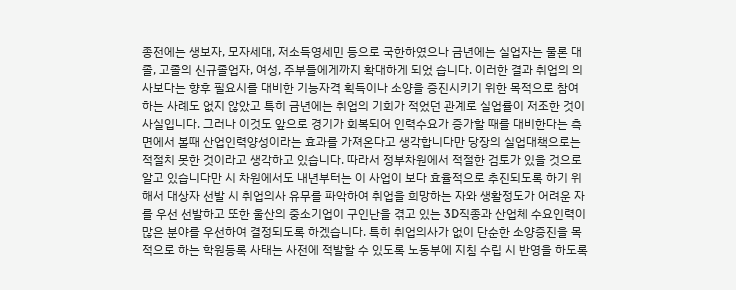종전에는 생보자, 모자세대, 저소득영세민 등으로 국한하였으나 금년에는 실업자는 물론 대졸, 고졸의 신규졸업자, 여성, 주부들에게까지 확대하게 되었 습니다. 이러한 결과 취업의 의사보다는 향후 필요시를 대비한 기능자격 획득이나 소양을 증진시키기 위한 목적으로 참여하는 사례도 없지 않았고 특히 금년에는 취업의 기회가 적었던 관계로 실업률이 저조한 것이 사실입니다. 그러나 이것도 앞으로 경기가 회복되어 인력수요가 증가할 때를 대비한다는 측면에서 볼때 산업인력양성이라는 효과를 가져온다고 생각합니다만 당장의 실업대책으로는 적절치 못한 것이라고 생각하고 있습니다. 따라서 정부차원에서 적절한 검토가 있을 것으로 알고 있습니다만 시 차원에서도 내년부터는 이 사업이 보다 효율적으로 추진되도록 하기 위해서 대상자 선발 시 취업의사 유무를 파악하여 취업을 희망하는 자와 생활정도가 어려운 자를 우선 선발하고 또한 울산의 중소기업이 구인난을 겪고 있는 3D직종과 산업체 수요인력이 많은 분야를 우선하여 결정되도록 하겠습니다. 특히 취업의사가 없이 단순한 소양증진을 목적으로 하는 학원등록 사태는 사전에 적발할 수 있도록 노동부에 지침 수립 시 반영을 하도록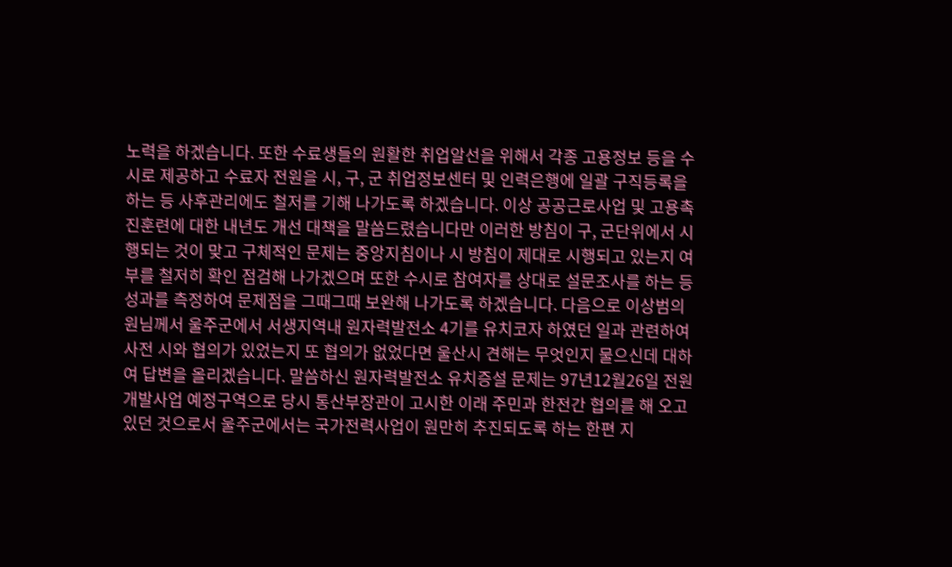노력을 하겠습니다. 또한 수료생들의 원활한 취업알선을 위해서 각종 고용정보 등을 수시로 제공하고 수료자 전원을 시, 구, 군 취업정보센터 및 인력은행에 일괄 구직등록을 하는 등 사후관리에도 철저를 기해 나가도록 하겠습니다. 이상 공공근로사업 및 고용촉진훈련에 대한 내년도 개선 대책을 말씀드렸습니다만 이러한 방침이 구, 군단위에서 시행되는 것이 맞고 구체적인 문제는 중앙지침이나 시 방침이 제대로 시행되고 있는지 여부를 철저히 확인 점검해 나가겠으며 또한 수시로 참여자를 상대로 설문조사를 하는 등 성과를 측정하여 문제점을 그때그때 보완해 나가도록 하겠습니다. 다음으로 이상범의원님께서 울주군에서 서생지역내 원자력발전소 4기를 유치코자 하였던 일과 관련하여 사전 시와 협의가 있었는지 또 협의가 없었다면 울산시 견해는 무엇인지 물으신데 대하여 답변을 올리겠습니다. 말씀하신 원자력발전소 유치증설 문제는 97년12월26일 전원개발사업 예정구역으로 당시 통산부장관이 고시한 이래 주민과 한전간 협의를 해 오고 있던 것으로서 울주군에서는 국가전력사업이 원만히 추진되도록 하는 한편 지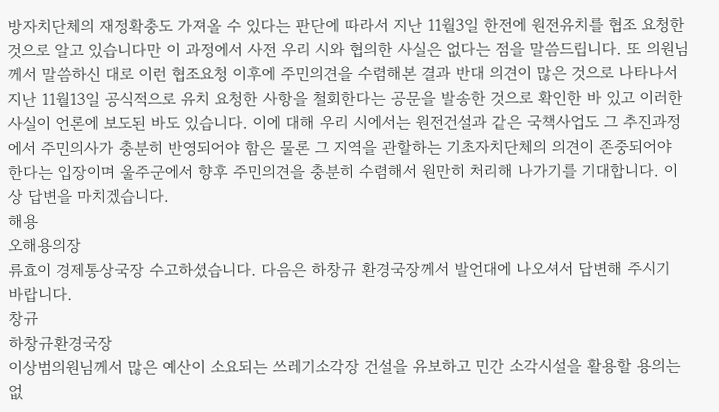방자치단체의 재정확충도 가져올 수 있다는 판단에 따라서 지난 11월3일 한전에 원전유치를 협조 요청한 것으로 알고 있습니다만 이 과정에서 사전 우리 시와 협의한 사실은 없다는 점을 말씀드립니다. 또 의원님께서 말씀하신 대로 이런 협조요청 이후에 주민의견을 수렴해본 결과 반대 의견이 많은 것으로 나타나서 지난 11월13일 공식적으로 유치 요청한 사항을 철회한다는 공문을 발송한 것으로 확인한 바 있고 이러한 사실이 언론에 보도된 바도 있습니다. 이에 대해 우리 시에서는 원전건설과 같은 국책사업도 그 추진과정에서 주민의사가 충분히 반영되어야 함은 물론 그 지역을 관할하는 기초자치단체의 의견이 존중되어야 한다는 입장이며 울주군에서 향후 주민의견을 충분히 수렴해서 원만히 처리해 나가기를 기대합니다. 이상 답변을 마치겠습니다.
해용
오해용의장
류효이 경제통상국장 수고하셨습니다. 다음은 하창규 환경국장께서 발언대에 나오셔서 답변해 주시기 바랍니다.
창규
하창규환경국장
이상범의원님께서 많은 예산이 소요되는 쓰레기소각장 건설을 유보하고 민간 소각시설을 활용할 용의는 없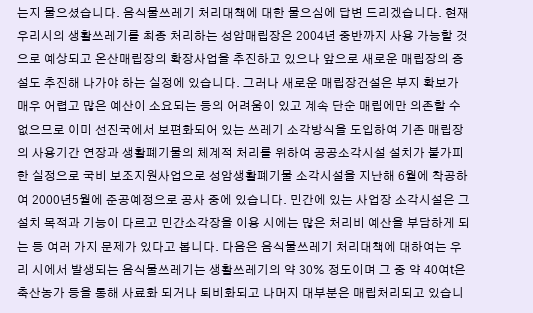는지 물으셨습니다. 음식물쓰레기 처리대책에 대한 물으심에 답변 드리겠습니다. 현재 우리시의 생활쓰레기를 최종 처리하는 성암매립장은 2004년 중반까지 사용 가능할 것으로 예상되고 온산매립장의 확장사업을 추진하고 있으나 앞으로 새로운 매립장의 증설도 추진해 나가야 하는 실정에 있습니다. 그러나 새로운 매립장건설은 부지 확보가 매우 어렵고 많은 예산이 소요되는 등의 어려움이 있고 계속 단순 매립에만 의존할 수 없으므로 이미 선진국에서 보편화되어 있는 쓰레기 소각방식을 도입하여 기존 매립장의 사용기간 연장과 생활폐기물의 체계적 처리를 위하여 공공소각시설 설치가 불가피한 실정으로 국비 보조지원사업으로 성암생활폐기물 소각시설을 지난해 6월에 착공하여 2000년5월에 준공예정으로 공사 중에 있습니다. 민간에 있는 사업장 소각시설은 그 설치 목적과 기능이 다르고 민간소각장을 이용 시에는 많은 처리비 예산을 부담하게 되는 등 여러 가지 문제가 있다고 봅니다. 다음은 음식물쓰레기 처리대책에 대하여는 우리 시에서 발생되는 음식물쓰레기는 생활쓰레기의 약 30% 정도이며 그 중 약 40여t은 축산농가 등을 통해 사료화 되거나 퇴비화되고 나머지 대부분은 매립처리되고 있습니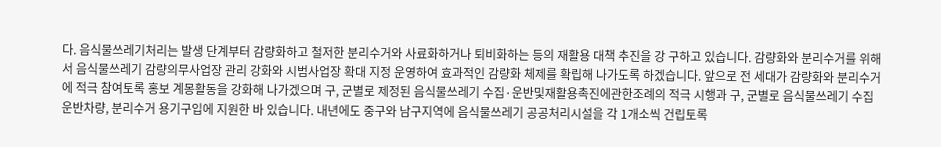다. 음식물쓰레기처리는 발생 단계부터 감량화하고 철저한 분리수거와 사료화하거나 퇴비화하는 등의 재활용 대책 추진을 강 구하고 있습니다. 감량화와 분리수거를 위해서 음식물쓰레기 감량의무사업장 관리 강화와 시범사업장 확대 지정 운영하여 효과적인 감량화 체제를 확립해 나가도록 하겠습니다. 앞으로 전 세대가 감량화와 분리수거에 적극 참여토록 홍보 계몽활동을 강화해 나가겠으며 구, 군별로 제정된 음식물쓰레기 수집·운반및재활용촉진에관한조례의 적극 시행과 구, 군별로 음식물쓰레기 수집 운반차량, 분리수거 용기구입에 지원한 바 있습니다. 내년에도 중구와 남구지역에 음식물쓰레기 공공처리시설을 각 1개소씩 건립토록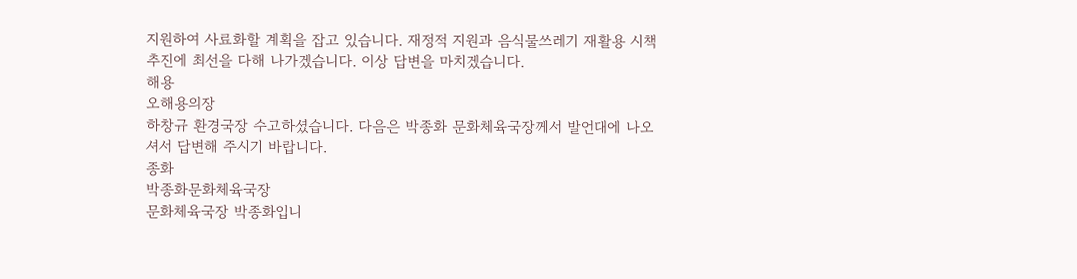지원하여 사료화할 계획을 잡고 있습니다. 재정적 지원과 음식물쓰레기 재활용 시책 추진에 최선을 다해 나가겠습니다. 이상 답변을 마치겠습니다.
해용
오해용의장
하창규 환경국장 수고하셨습니다. 다음은 박종화 문화체육국장께서 발언대에 나오셔서 답변해 주시기 바랍니다.
종화
박종화문화체육국장
문화체육국장 박종화입니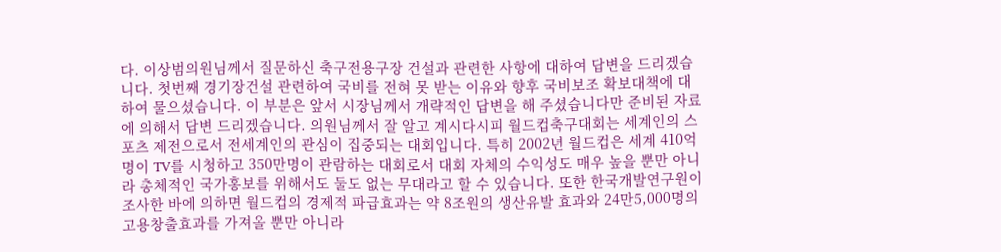다. 이상범의원님께서 질문하신 축구전용구장 건설과 관련한 사항에 대하여 답변을 드리겠습니다. 첫번째 경기장건설 관련하여 국비를 전혀 못 받는 이유와 향후 국비보조 확보대책에 대하여 물으셨습니다. 이 부분은 앞서 시장님께서 개략적인 답변을 해 주셨습니다만 준비된 자료에 의해서 답변 드리겠습니다. 의원님께서 잘 알고 계시다시피 월드컵축구대회는 세계인의 스포츠 제전으로서 전세계인의 관심이 집중되는 대회입니다. 특히 2002년 월드컵은 세계 410억명이 TV를 시청하고 350만명이 관람하는 대회로서 대회 자체의 수익성도 매우 높을 뿐만 아니라 총체적인 국가홍보를 위해서도 둘도 없는 무대라고 할 수 있습니다. 또한 한국개발연구원이 조사한 바에 의하면 월드컵의 경제적 파급효과는 약 8조원의 생산유발 효과와 24만5,000명의 고용창출효과를 가져올 뿐만 아니라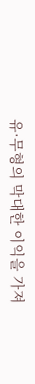유·무형의 막대한 이익을 가져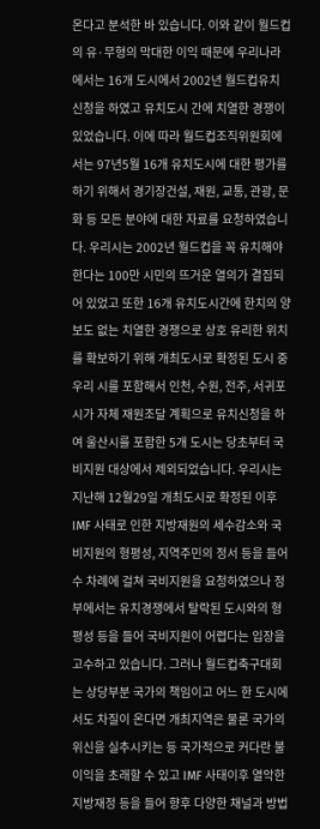온다고 분석한 바 있습니다. 이와 같이 월드컵의 유·무형의 막대한 이익 때문에 우리나라에서는 16개 도시에서 2002년 월드컵유치 신청을 하였고 유치도시 간에 치열한 경쟁이 있었습니다. 이에 따라 월드컵조직위원회에서는 97년5월 16개 유치도시에 대한 평가를 하기 위해서 경기장건설, 재원, 교통, 관광, 문화 등 모든 분야에 대한 자료를 요청하였습니다. 우리시는 2002년 월드컵을 꼭 유치해야 한다는 100만 시민의 뜨거운 열의가 결집되어 있었고 또한 16개 유치도시간에 한치의 양보도 없는 치열한 경쟁으로 상호 유리한 위치를 확보하기 위해 개최도시로 확정된 도시 중 우리 시를 포함해서 인천, 수원, 전주, 서귀포시가 자체 재원조달 계획으로 유치신청을 하여 울산시를 포함한 5개 도시는 당초부터 국비지원 대상에서 제외되었습니다. 우리시는 지난해 12월29일 개최도시로 확정된 이후 IMF 사태로 인한 지방재원의 세수감소와 국비지원의 형평성, 지역주민의 정서 등을 들어 수 차례에 걸쳐 국비지원을 요청하였으나 정부에서는 유치경쟁에서 탈락된 도시와의 형평성 등을 들어 국비지원이 어렵다는 입장을 고수하고 있습니다. 그러나 월드컵축구대회는 상당부분 국가의 책임이고 어느 한 도시에서도 차질이 온다면 개최지역은 물론 국가의 위신을 실추시키는 등 국가적으로 커다란 불이익을 초래할 수 있고 IMF 사태이후 열악한 지방재정 등을 들어 향후 다양한 채널과 방법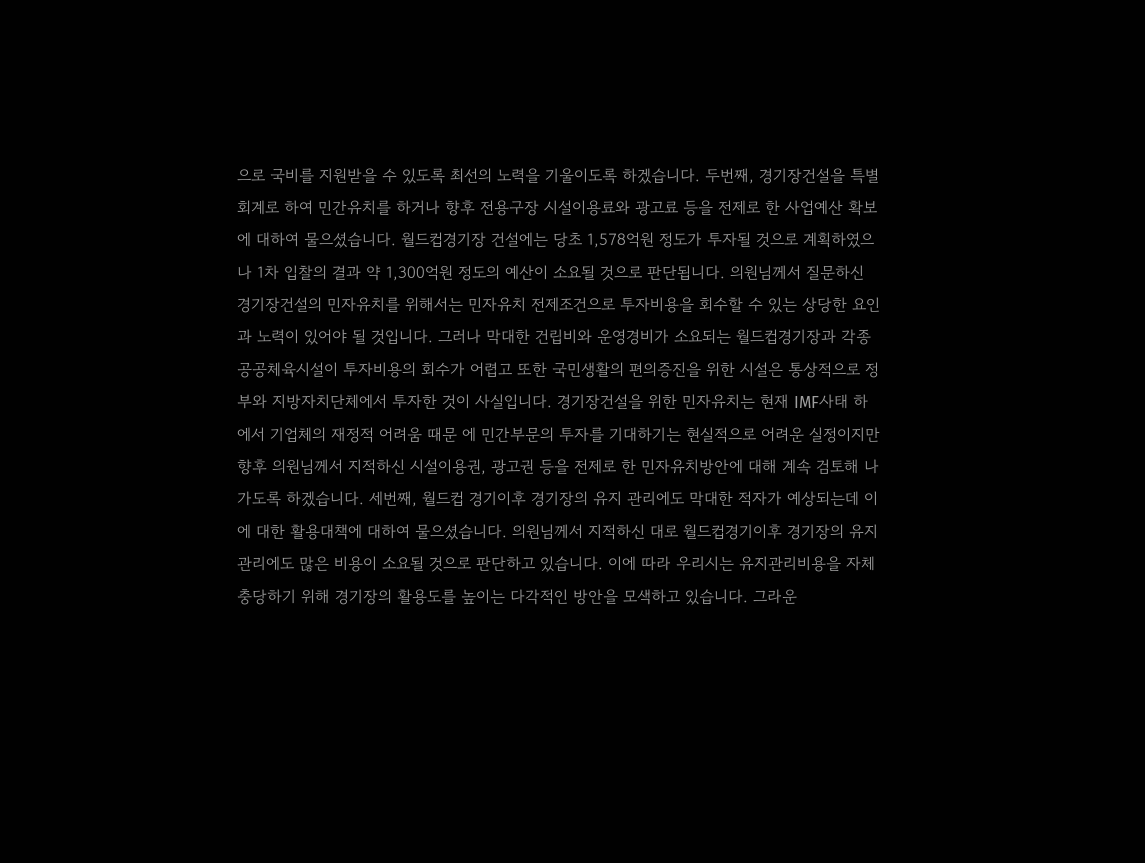으로 국비를 지원받을 수 있도록 최선의 노력을 기울이도록 하겠습니다. 두번째, 경기장건설을 특별회계로 하여 민간유치를 하거나 향후 전용구장 시설이용료와 광고료 등을 전제로 한 사업예산 확보에 대하여 물으셨습니다. 월드컵경기장 건설에는 당초 1,578억원 정도가 투자될 것으로 계획하였으나 1차 입찰의 결과 약 1,300억원 정도의 예산이 소요될 것으로 판단됩니다. 의원님께서 질문하신 경기장건설의 민자유치를 위해서는 민자유치 전제조건으로 투자비용을 회수할 수 있는 상당한 요인과 노력이 있어야 될 것입니다. 그러나 막대한 건립비와 운영경비가 소요되는 월드컵경기장과 각종 공공체육시설이 투자비용의 회수가 어렵고 또한 국민생활의 편의증진을 위한 시설은 통상적으로 정부와 지방자치단체에서 투자한 것이 사실입니다. 경기장건설을 위한 민자유치는 현재 IMF사태 하에서 기업체의 재정적 어려움 때문 에 민간부문의 투자를 기대하기는 현실적으로 어려운 실정이지만 향후 의원님께서 지적하신 시설이용권, 광고권 등을 전제로 한 민자유치방안에 대해 계속 검토해 나가도록 하겠습니다. 세번째, 월드컵 경기이후 경기장의 유지 관리에도 막대한 적자가 예상되는데 이에 대한 활용대책에 대하여 물으셨습니다. 의원님께서 지적하신 대로 월드컵경기이후 경기장의 유지관리에도 많은 비용이 소요될 것으로 판단하고 있습니다. 이에 따라 우리시는 유지관리비용을 자체 충당하기 위해 경기장의 활용도를 높이는 다각적인 방안을 모색하고 있습니다. 그라운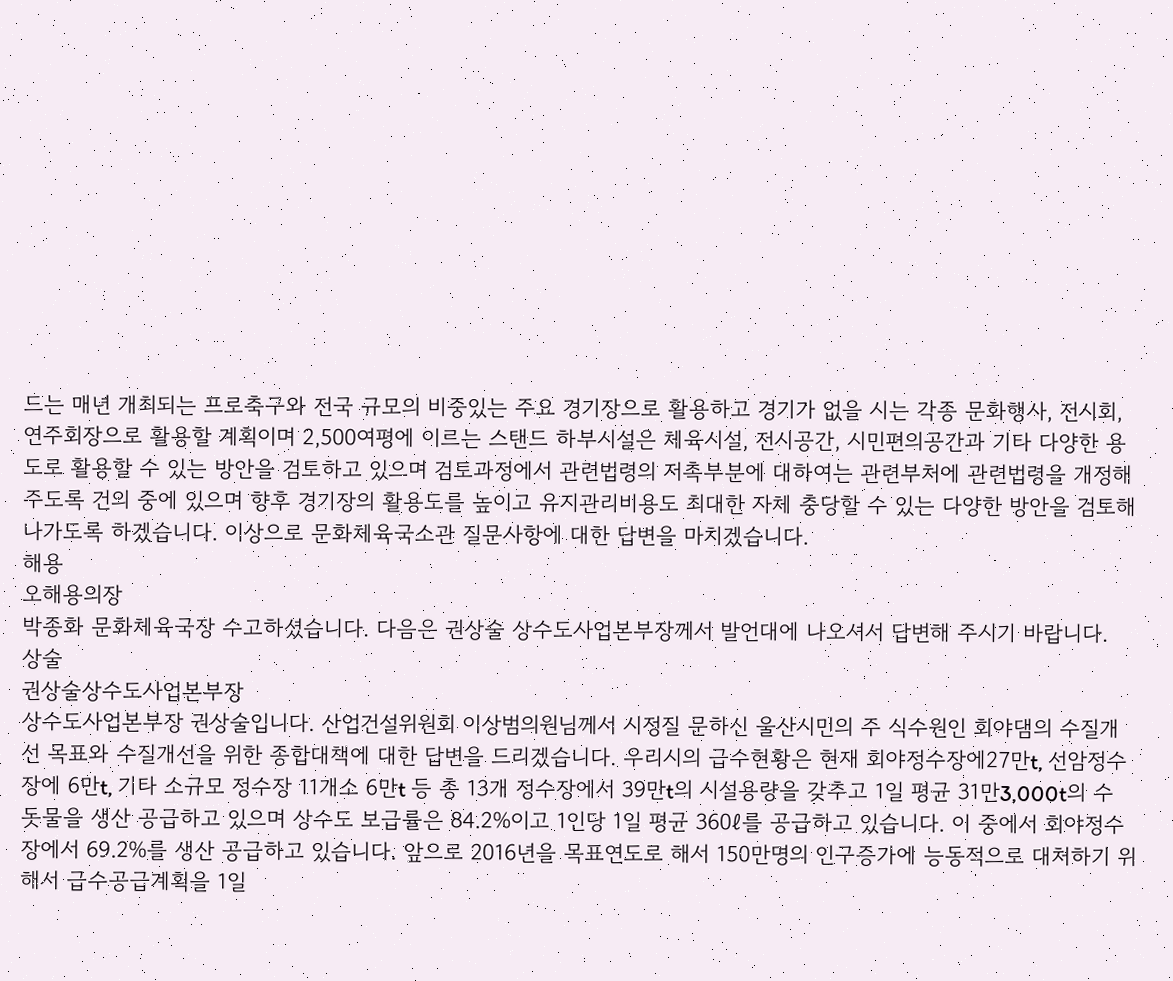드는 매년 개최되는 프로축구와 전국 규모의 비중있는 주요 경기장으로 활용하고 경기가 없을 시는 각종 문화행사, 전시회, 연주회장으로 활용할 계획이며 2,500여평에 이르는 스탠드 하부시설은 체육시설, 전시공간, 시민편의공간과 기타 다양한 용도로 활용할 수 있는 방안을 검토하고 있으며 검토과정에서 관련법령의 저촉부분에 대하여는 관련부처에 관련법령을 개정해 주도록 건의 중에 있으며 향후 경기장의 활용도를 높이고 유지관리비용도 최대한 자체 충당할 수 있는 다양한 방안을 검토해 나가도록 하겠습니다. 이상으로 문화체육국소관 질문사항에 대한 답변을 마치겠습니다.
해용
오해용의장
박종화 문화체육국장 수고하셨습니다. 다음은 권상술 상수도사업본부장께서 발언대에 나오셔서 답변해 주시기 바랍니다.
상술
권상술상수도사업본부장
상수도사업본부장 권상술입니다. 산업건설위원회 이상범의원님께서 시정질 문하신 울산시민의 주 식수원인 회야댐의 수질개선 목표와 수질개선을 위한 종합대책에 대한 답변을 드리겠습니다. 우리시의 급수현황은 현재 회야정수장에27만t, 선암정수장에 6만t, 기타 소규모 정수장 11개소 6만t 등 총 13개 정수장에서 39만t의 시설용량을 갖추고 1일 평균 31만3,000t의 수돗물을 생산 공급하고 있으며 상수도 보급률은 84.2%이고 1인당 1일 평균 360ℓ를 공급하고 있습니다. 이 중에서 회야정수장에서 69.2%를 생산 공급하고 있습니다. 앞으로 2016년을 목표연도로 해서 150만명의 인구증가에 능동적으로 대처하기 위해서 급수공급계획을 1일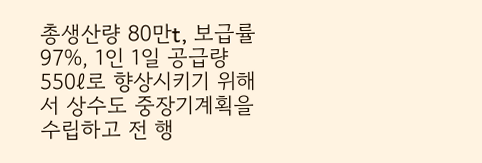총생산량 80만t, 보급률 97%, 1인 1일 공급량 550ℓ로 향상시키기 위해서 상수도 중장기계획을 수립하고 전 행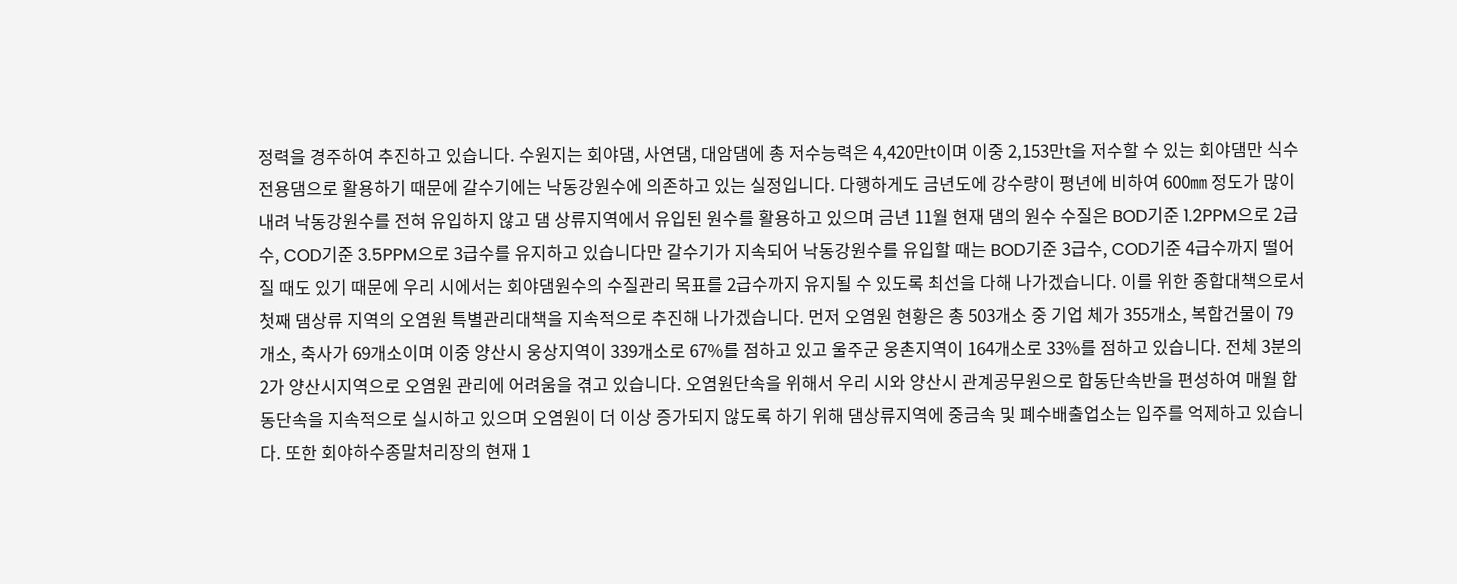정력을 경주하여 추진하고 있습니다. 수원지는 회야댐, 사연댐, 대암댐에 총 저수능력은 4,420만t이며 이중 2,153만t을 저수할 수 있는 회야댐만 식수전용댐으로 활용하기 때문에 갈수기에는 낙동강원수에 의존하고 있는 실정입니다. 다행하게도 금년도에 강수량이 평년에 비하여 600㎜ 정도가 많이 내려 낙동강원수를 전혀 유입하지 않고 댐 상류지역에서 유입된 원수를 활용하고 있으며 금년 11월 현재 댐의 원수 수질은 BOD기준 1.2PPM으로 2급수, COD기준 3.5PPM으로 3급수를 유지하고 있습니다만 갈수기가 지속되어 낙동강원수를 유입할 때는 BOD기준 3급수, COD기준 4급수까지 떨어질 때도 있기 때문에 우리 시에서는 회야댐원수의 수질관리 목표를 2급수까지 유지될 수 있도록 최선을 다해 나가겠습니다. 이를 위한 종합대책으로서 첫째 댐상류 지역의 오염원 특별관리대책을 지속적으로 추진해 나가겠습니다. 먼저 오염원 현황은 총 503개소 중 기업 체가 355개소, 복합건물이 79개소, 축사가 69개소이며 이중 양산시 웅상지역이 339개소로 67%를 점하고 있고 울주군 웅촌지역이 164개소로 33%를 점하고 있습니다. 전체 3분의2가 양산시지역으로 오염원 관리에 어려움을 겪고 있습니다. 오염원단속을 위해서 우리 시와 양산시 관계공무원으로 합동단속반을 편성하여 매월 합동단속을 지속적으로 실시하고 있으며 오염원이 더 이상 증가되지 않도록 하기 위해 댐상류지역에 중금속 및 폐수배출업소는 입주를 억제하고 있습니다. 또한 회야하수종말처리장의 현재 1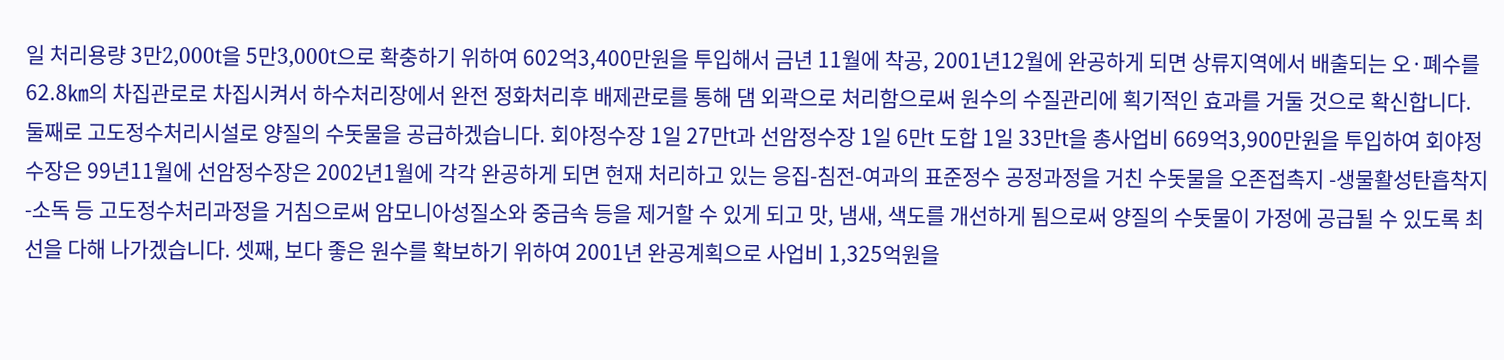일 처리용량 3만2,000t을 5만3,000t으로 확충하기 위하여 602억3,400만원을 투입해서 금년 11월에 착공, 2001년12월에 완공하게 되면 상류지역에서 배출되는 오·폐수를 62.8㎞의 차집관로로 차집시켜서 하수처리장에서 완전 정화처리후 배제관로를 통해 댐 외곽으로 처리함으로써 원수의 수질관리에 획기적인 효과를 거둘 것으로 확신합니다. 둘째로 고도정수처리시설로 양질의 수돗물을 공급하겠습니다. 회야정수장 1일 27만t과 선암정수장 1일 6만t 도합 1일 33만t을 총사업비 669억3,900만원을 투입하여 회야정수장은 99년11월에 선암정수장은 2002년1월에 각각 완공하게 되면 현재 처리하고 있는 응집-침전-여과의 표준정수 공정과정을 거친 수돗물을 오존접촉지 -생물활성탄흡착지-소독 등 고도정수처리과정을 거침으로써 암모니아성질소와 중금속 등을 제거할 수 있게 되고 맛, 냄새, 색도를 개선하게 됨으로써 양질의 수돗물이 가정에 공급될 수 있도록 최선을 다해 나가겠습니다. 셋째, 보다 좋은 원수를 확보하기 위하여 2001년 완공계획으로 사업비 1,325억원을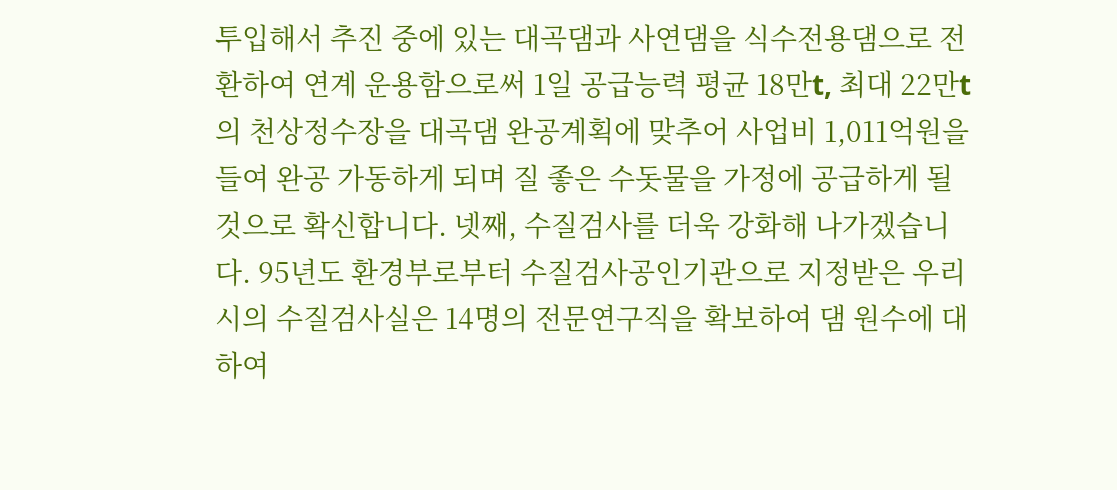투입해서 추진 중에 있는 대곡댐과 사연댐을 식수전용댐으로 전환하여 연계 운용함으로써 1일 공급능력 평균 18만t, 최대 22만t의 천상정수장을 대곡댐 완공계획에 맞추어 사업비 1,011억원을 들여 완공 가동하게 되며 질 좋은 수돗물을 가정에 공급하게 될 것으로 확신합니다. 넷째, 수질검사를 더욱 강화해 나가겠습니다. 95년도 환경부로부터 수질검사공인기관으로 지정받은 우리 시의 수질검사실은 14명의 전문연구직을 확보하여 댐 원수에 대하여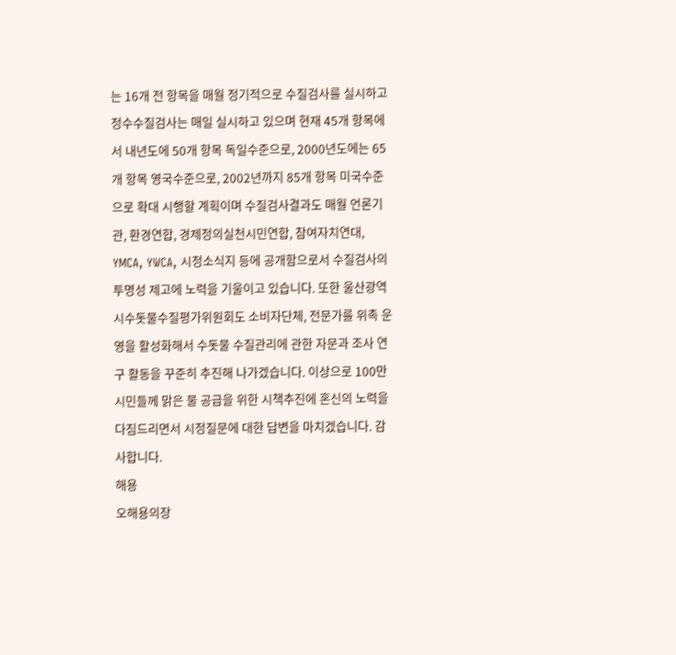는 16개 전 항목을 매월 정기적으로 수질검사를 실시하고 정수수질검사는 매일 실시하고 있으며 현재 45개 항목에서 내년도에 50개 항목 독일수준으로, 2000년도에는 65개 항목 영국수준으로, 2002년까지 85개 항목 미국수준으로 확대 시행할 계획이며 수질검사결과도 매월 언론기관, 환경연합, 경제정의실천시민연합, 참여자치연대, YMCA, YWCA, 시정소식지 등에 공개함으로서 수질검사의 투명성 제고에 노력을 기울이고 있습니다. 또한 울산광역시수돗물수질평가위원회도 소비자단체, 전문가를 위촉 운영을 활성화해서 수돗물 수질관리에 관한 자문과 조사 연구 활동을 꾸준히 추진해 나가겠습니다. 이상으로 100만 시민들께 맑은 물 공급을 위한 시책추진에 혼신의 노력을 다짐드리면서 시정질문에 대한 답변을 마치겠습니다. 감사합니다.
해용
오해용의장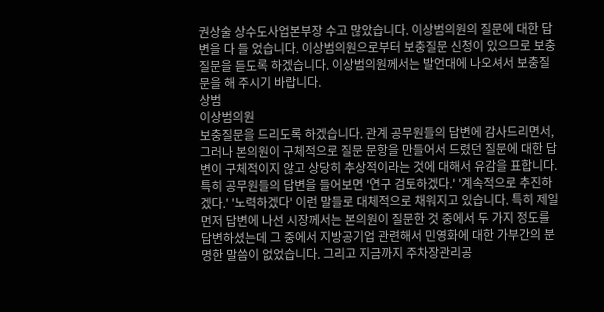권상술 상수도사업본부장 수고 많았습니다. 이상범의원의 질문에 대한 답변을 다 들 었습니다. 이상범의원으로부터 보충질문 신청이 있으므로 보충질문을 듣도록 하겠습니다. 이상범의원께서는 발언대에 나오셔서 보충질문을 해 주시기 바랍니다.
상범
이상범의원
보충질문을 드리도록 하겠습니다. 관계 공무원들의 답변에 감사드리면서, 그러나 본의원이 구체적으로 질문 문항을 만들어서 드렸던 질문에 대한 답변이 구체적이지 않고 상당히 추상적이라는 것에 대해서 유감을 표합니다. 특히 공무원들의 답변을 들어보면 '연구 검토하겠다.' '계속적으로 추진하겠다.' '노력하겠다' 이런 말들로 대체적으로 채워지고 있습니다. 특히 제일 먼저 답변에 나선 시장께서는 본의원이 질문한 것 중에서 두 가지 정도를 답변하셨는데 그 중에서 지방공기업 관련해서 민영화에 대한 가부간의 분명한 말씀이 없었습니다. 그리고 지금까지 주차장관리공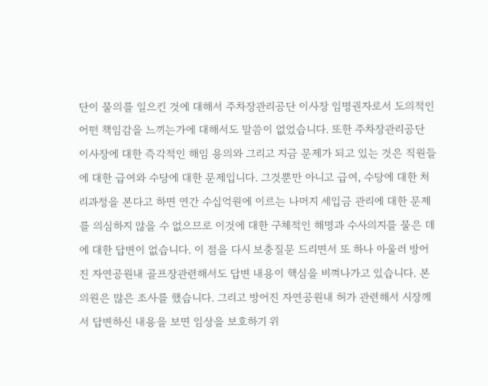단이 물의를 일으킨 것에 대해서 주차장관리공단 이사장 임명권자로서 도의적인 어떤 책임감을 느끼는가에 대해서도 말씀이 없었습니다. 또한 주차장관리공단 이사장에 대한 즉각적인 해임 용의와 그리고 지금 문제가 되고 있는 것은 직원들에 대한 급여와 수당에 대한 문제입니다. 그것뿐만 아니고 급여, 수당에 대한 처리과정을 본다고 하면 연간 수십억원에 이르는 나머지 세입금 관리에 대한 문제를 의심하지 않을 수 없으므로 이것에 대한 구체적인 해명과 수사의지를 물은 데에 대한 답변이 없습니다. 이 점을 다시 보충질문 드리면서 또 하나 아울러 방어진 자연공원내 골프장관련해서도 답변 내용이 핵심을 비껴나가고 있습니다. 본의원은 많은 조사를 했습니다. 그리고 방어진 자연공원내 허가 관련해서 시장께서 답변하신 내용을 보면 임상을 보호하기 위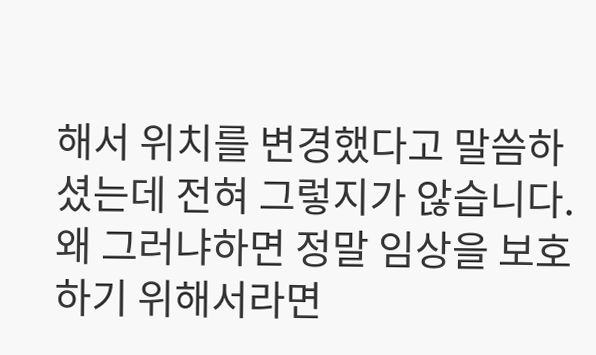해서 위치를 변경했다고 말씀하셨는데 전혀 그렇지가 않습니다. 왜 그러냐하면 정말 임상을 보호하기 위해서라면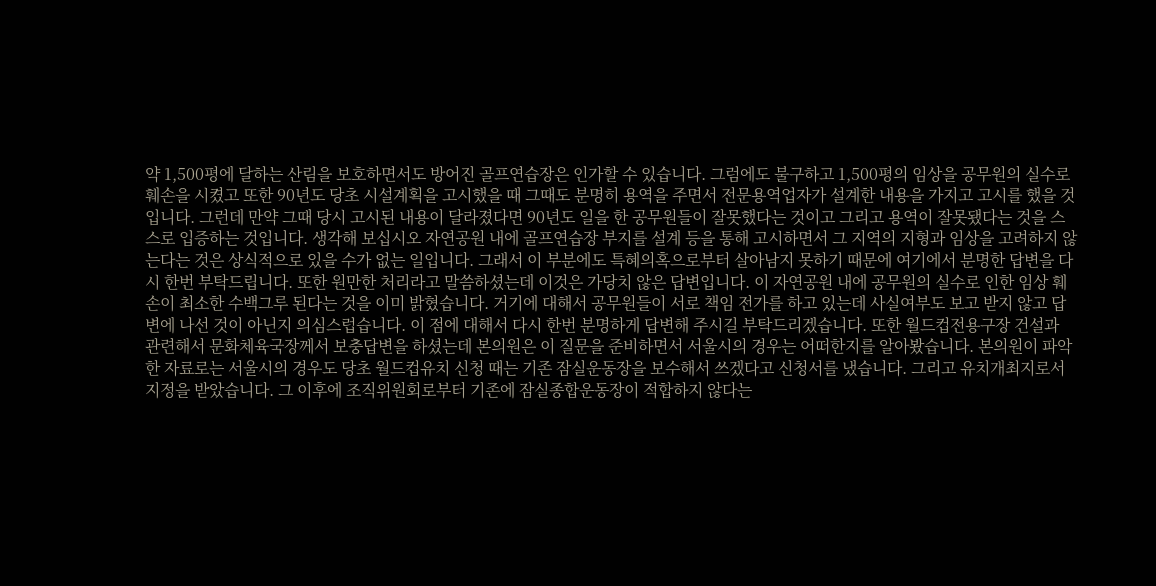약 1,500평에 달하는 산림을 보호하면서도 방어진 골프연습장은 인가할 수 있습니다. 그럼에도 불구하고 1,500평의 임상을 공무원의 실수로 훼손을 시켰고 또한 90년도 당초 시설계획을 고시했을 때 그때도 분명히 용역을 주면서 전문용역업자가 설계한 내용을 가지고 고시를 했을 것입니다. 그런데 만약 그때 당시 고시된 내용이 달라졌다면 90년도 일을 한 공무원들이 잘못했다는 것이고 그리고 용역이 잘못됐다는 것을 스스로 입증하는 것입니다. 생각해 보십시오 자연공원 내에 골프연습장 부지를 설계 등을 통해 고시하면서 그 지역의 지형과 임상을 고려하지 않는다는 것은 상식적으로 있을 수가 없는 일입니다. 그래서 이 부분에도 특혜의혹으로부터 살아남지 못하기 때문에 여기에서 분명한 답변을 다시 한번 부탁드립니다. 또한 원만한 처리라고 말씀하셨는데 이것은 가당치 않은 답변입니다. 이 자연공원 내에 공무원의 실수로 인한 임상 훼손이 최소한 수백그루 된다는 것을 이미 밝혔습니다. 거기에 대해서 공무원들이 서로 책임 전가를 하고 있는데 사실여부도 보고 받지 않고 답변에 나선 것이 아닌지 의심스럽습니다. 이 점에 대해서 다시 한번 분명하게 답변해 주시길 부탁드리겠습니다. 또한 월드컵전용구장 건설과 관련해서 문화체육국장께서 보충답변을 하셨는데 본의원은 이 질문을 준비하면서 서울시의 경우는 어떠한지를 알아봤습니다. 본의원이 파악한 자료로는 서울시의 경우도 당초 월드컵유치 신청 때는 기존 잠실운동장을 보수해서 쓰겠다고 신청서를 냈습니다. 그리고 유치개최지로서 지정을 받았습니다. 그 이후에 조직위원회로부터 기존에 잠실종합운동장이 적합하지 않다는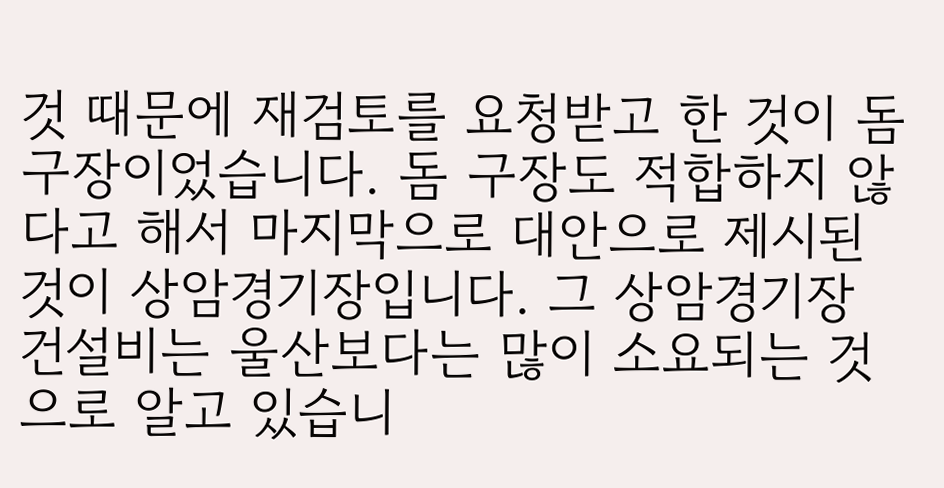것 때문에 재검토를 요청받고 한 것이 돔 구장이었습니다. 돔 구장도 적합하지 않다고 해서 마지막으로 대안으로 제시된 것이 상암경기장입니다. 그 상암경기장 건설비는 울산보다는 많이 소요되는 것으로 알고 있습니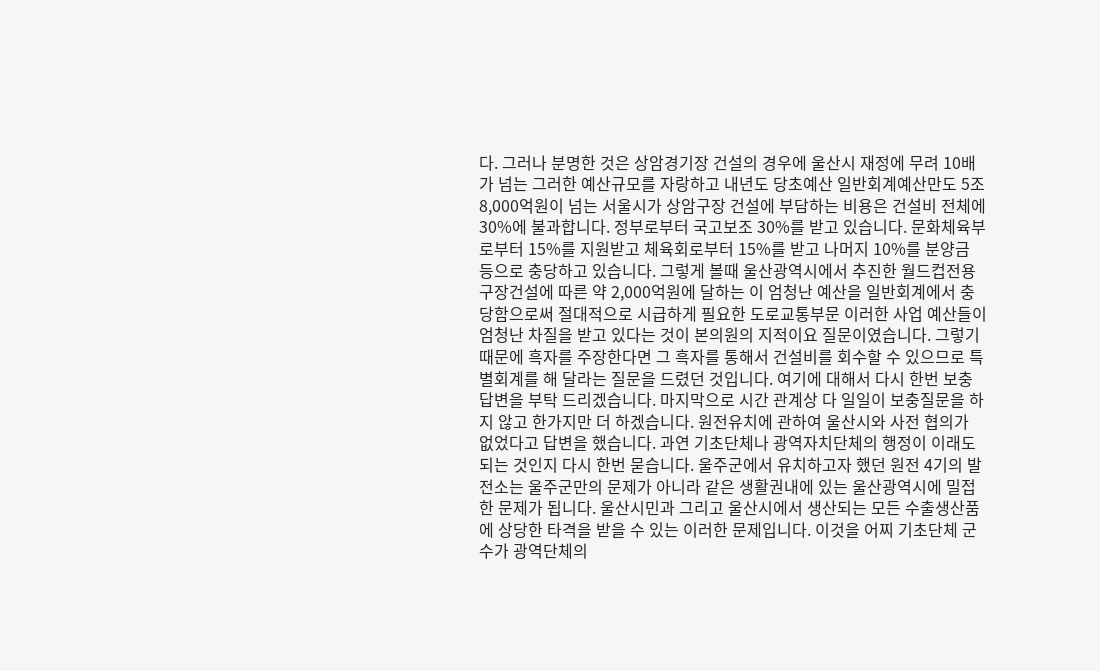다. 그러나 분명한 것은 상암경기장 건설의 경우에 울산시 재정에 무려 10배가 넘는 그러한 예산규모를 자랑하고 내년도 당초예산 일반회계예산만도 5조8,000억원이 넘는 서울시가 상암구장 건설에 부담하는 비용은 건설비 전체에 30%에 불과합니다. 정부로부터 국고보조 30%를 받고 있습니다. 문화체육부로부터 15%를 지원받고 체육회로부터 15%를 받고 나머지 10%를 분양금 등으로 충당하고 있습니다. 그렇게 볼때 울산광역시에서 추진한 월드컵전용구장건설에 따른 약 2,000억원에 달하는 이 엄청난 예산을 일반회계에서 충당함으로써 절대적으로 시급하게 필요한 도로교통부문 이러한 사업 예산들이 엄청난 차질을 받고 있다는 것이 본의원의 지적이요 질문이였습니다. 그렇기 때문에 흑자를 주장한다면 그 흑자를 통해서 건설비를 회수할 수 있으므로 특별회계를 해 달라는 질문을 드렸던 것입니다. 여기에 대해서 다시 한번 보충답변을 부탁 드리겠습니다. 마지막으로 시간 관계상 다 일일이 보충질문을 하지 않고 한가지만 더 하겠습니다. 원전유치에 관하여 울산시와 사전 협의가 없었다고 답변을 했습니다. 과연 기초단체나 광역자치단체의 행정이 이래도 되는 것인지 다시 한번 묻습니다. 울주군에서 유치하고자 했던 원전 4기의 발전소는 울주군만의 문제가 아니라 같은 생활권내에 있는 울산광역시에 밀접한 문제가 됩니다. 울산시민과 그리고 울산시에서 생산되는 모든 수출생산품에 상당한 타격을 받을 수 있는 이러한 문제입니다. 이것을 어찌 기초단체 군수가 광역단체의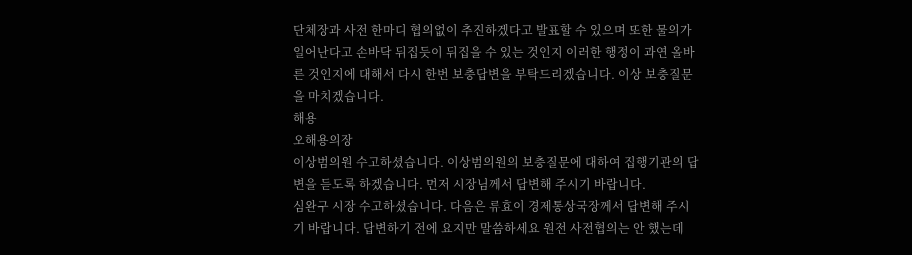단체장과 사전 한마디 협의없이 추진하겠다고 발표할 수 있으며 또한 물의가 일어난다고 손바닥 뒤집듯이 뒤집을 수 있는 것인지 이러한 행정이 과연 올바른 것인지에 대해서 다시 한번 보충답변을 부탁드리겠습니다. 이상 보충질문을 마치겠습니다.
해용
오해용의장
이상범의원 수고하셨습니다. 이상범의원의 보충질문에 대하여 집행기관의 답변을 듣도록 하겠습니다. 먼저 시장님께서 답변해 주시기 바랍니다.
심완구 시장 수고하셨습니다. 다음은 류효이 경제통상국장께서 답변해 주시기 바랍니다. 답변하기 전에 요지만 말씀하세요 원전 사전협의는 안 했는데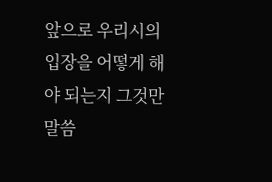앞으로 우리시의 입장을 어떻게 해야 되는지 그것만 말씀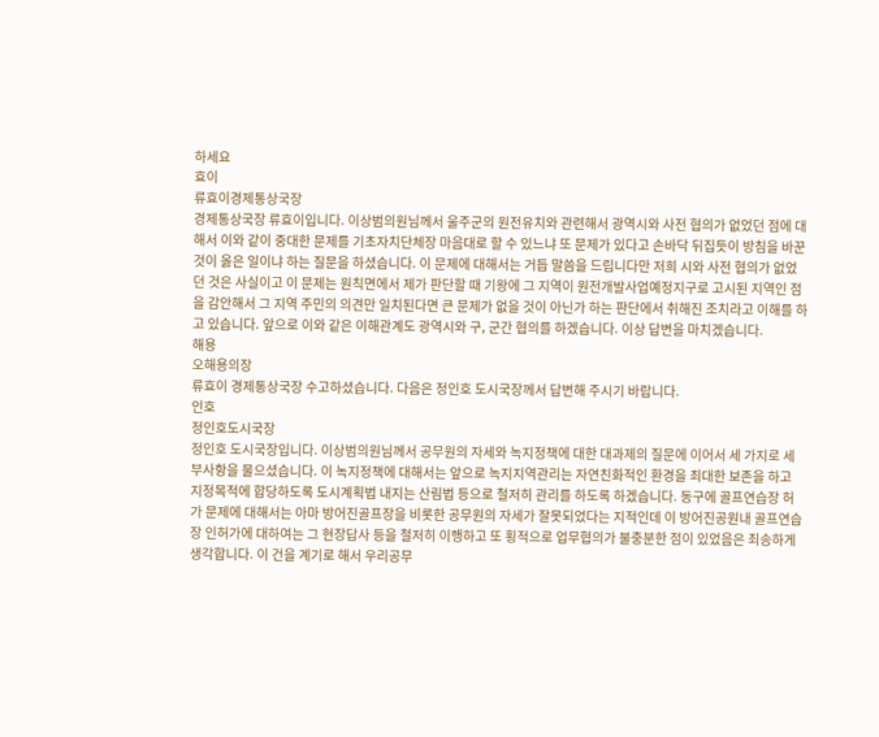하세요
효이
류효이경제통상국장
경제통상국장 류효이입니다. 이상범의원님께서 울주군의 원전유치와 관련해서 광역시와 사전 협의가 없었던 점에 대해서 이와 같이 중대한 문제를 기초자치단체장 마음대로 할 수 있느냐 또 문제가 있다고 손바닥 뒤집듯이 방침을 바꾼 것이 옳은 일이냐 하는 질문을 하셨습니다. 이 문제에 대해서는 거듭 말씀을 드립니다만 저희 시와 사전 협의가 없었던 것은 사실이고 이 문제는 원칙면에서 제가 판단할 때 기왕에 그 지역이 원전개발사업예정지구로 고시된 지역인 점을 감안해서 그 지역 주민의 의견만 일치된다면 큰 문제가 없을 것이 아닌가 하는 판단에서 취해진 조치라고 이해를 하고 있습니다. 앞으로 이와 같은 이해관계도 광역시와 구, 군간 협의를 하겠습니다. 이상 답변을 마치겠습니다.
해용
오해용의장
류효이 경제통상국장 수고하셨습니다. 다음은 정인호 도시국장께서 답변해 주시기 바랍니다.
인호
정인호도시국장
정인호 도시국장입니다. 이상범의원님께서 공무원의 자세와 녹지정책에 대한 대과제의 질문에 이어서 세 가지로 세부사항을 물으셨습니다. 이 녹지정책에 대해서는 앞으로 녹지지역관리는 자연친화적인 환경을 최대한 보존을 하고 지정목적에 합당하도록 도시계획법 내지는 산림법 등으로 철저히 관리를 하도록 하겠습니다. 동구에 골프연습장 허가 문제에 대해서는 아마 방어진골프장을 비롯한 공무원의 자세가 잘못되었다는 지적인데 이 방어진공원내 골프연습장 인허가에 대하여는 그 현장답사 등을 철저히 이행하고 또 횡적으로 업무협의가 불충분한 점이 있었음은 죄송하게 생각합니다. 이 건을 계기로 해서 우리공무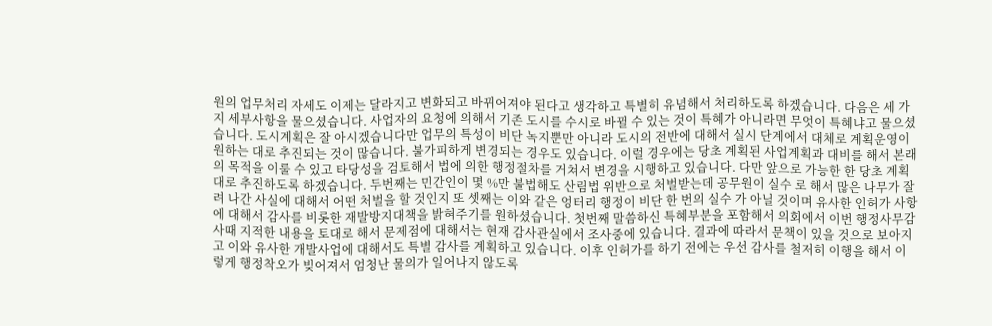원의 업무처리 자세도 이제는 달라지고 변화되고 바뀌어져야 된다고 생각하고 특별히 유념해서 처리하도록 하겠습니다. 다음은 세 가지 세부사항을 물으셨습니다. 사업자의 요청에 의해서 기존 도시를 수시로 바뀔 수 있는 것이 특혜가 아니라면 무엇이 특혜냐고 물으셨습니다. 도시계획은 잘 아시겠습니다만 업무의 특성이 비단 녹지뿐만 아니라 도시의 전반에 대해서 실시 단계에서 대체로 계획운영이 원하는 대로 추진되는 것이 많습니다. 불가피하게 변경되는 경우도 있습니다. 이럴 경우에는 당초 계획된 사업계획과 대비를 해서 본래의 목적을 이룰 수 있고 타당성을 검토해서 법에 의한 행정절차를 거쳐서 변경을 시행하고 있습니다. 다만 앞으로 가능한 한 당초 계획대로 추진하도록 하겠습니다. 두번째는 민간인이 몇 %만 불법해도 산림법 위반으로 처벌받는데 공무원이 실수 로 해서 많은 나무가 잘려 나간 사실에 대해서 어떤 처벌을 할 것인지 또 셋째는 이와 같은 엉터리 행정이 비단 한 번의 실수 가 아닐 것이며 유사한 인허가 사항에 대해서 감사를 비롯한 재발방지대책을 밝혀주기를 원하셨습니다. 첫번째 말씀하신 특혜부분을 포함해서 의회에서 이번 행정사무감사때 지적한 내용을 토대로 해서 문제점에 대해서는 현재 감사관실에서 조사중에 있습니다. 결과에 따라서 문책이 있을 것으로 보아지고 이와 유사한 개발사업에 대해서도 특별 감사를 계획하고 있습니다. 이후 인허가를 하기 전에는 우선 감사를 철저히 이행을 해서 이렇게 행정착오가 빚어져서 엄청난 물의가 일어나지 않도록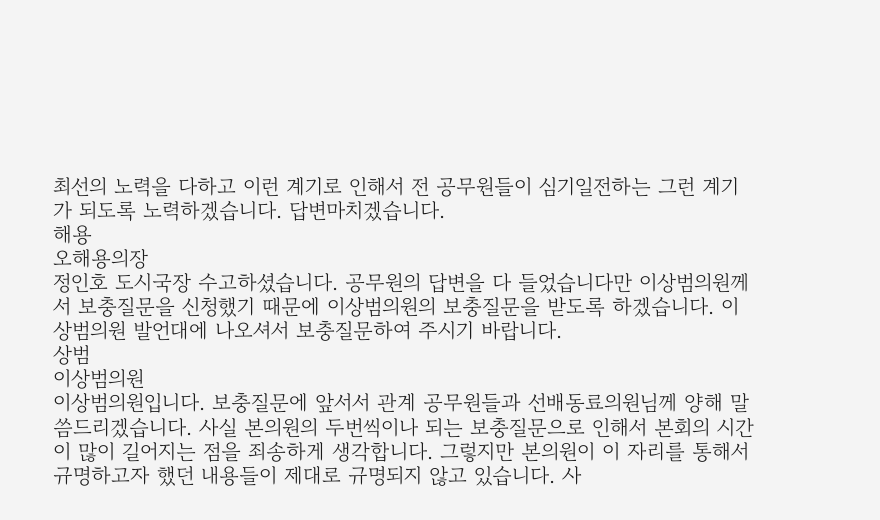최선의 노력을 다하고 이런 계기로 인해서 전 공무원들이 심기일전하는 그런 계기가 되도록 노력하겠습니다. 답변마치겠습니다.
해용
오해용의장
정인호 도시국장 수고하셨습니다. 공무원의 답변을 다 들었습니다만 이상범의원께서 보충질문을 신청했기 때문에 이상범의원의 보충질문을 받도록 하겠습니다. 이상범의원 발언대에 나오셔서 보충질문하여 주시기 바랍니다.
상범
이상범의원
이상범의원입니다. 보충질문에 앞서서 관계 공무원들과 선배동료의원님께 양해 말씀드리겠습니다. 사실 본의원의 두번씩이나 되는 보충질문으로 인해서 본회의 시간이 많이 길어지는 점을 죄송하게 생각합니다. 그렇지만 본의원이 이 자리를 통해서 규명하고자 했던 내용들이 제대로 규명되지 않고 있습니다. 사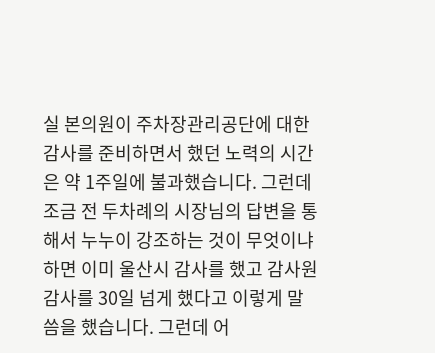실 본의원이 주차장관리공단에 대한 감사를 준비하면서 했던 노력의 시간은 약 1주일에 불과했습니다. 그런데 조금 전 두차례의 시장님의 답변을 통해서 누누이 강조하는 것이 무엇이냐 하면 이미 울산시 감사를 했고 감사원감사를 30일 넘게 했다고 이렇게 말씀을 했습니다. 그런데 어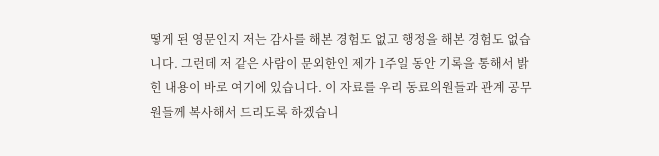떻게 된 영문인지 저는 감사를 해본 경험도 없고 행정을 해본 경험도 없습니다. 그런데 저 같은 사람이 문외한인 제가 1주일 동안 기록을 통해서 밝힌 내용이 바로 여기에 있습니다. 이 자료를 우리 동료의원들과 관계 공무원들께 복사해서 드리도록 하겠습니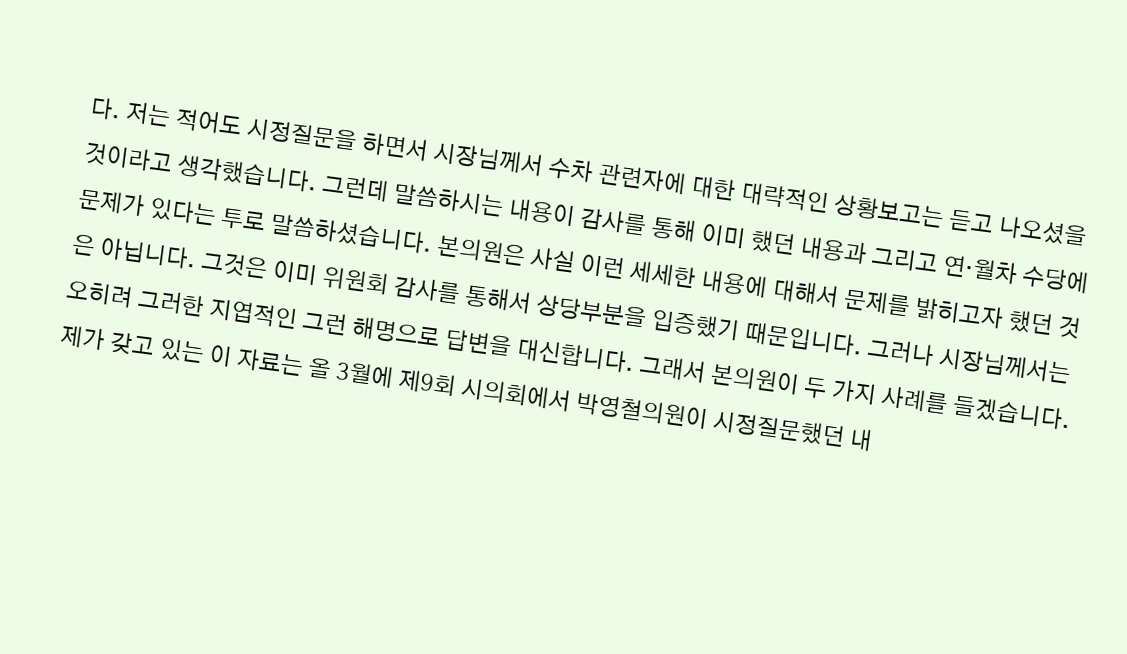다. 저는 적어도 시정질문을 하면서 시장님께서 수차 관련자에 대한 대략적인 상황보고는 듣고 나오셨을 것이라고 생각했습니다. 그런데 말씀하시는 내용이 감사를 통해 이미 했던 내용과 그리고 연·월차 수당에 문제가 있다는 투로 말씀하셨습니다. 본의원은 사실 이런 세세한 내용에 대해서 문제를 밝히고자 했던 것은 아닙니다. 그것은 이미 위원회 감사를 통해서 상당부분을 입증했기 때문입니다. 그러나 시장님께서는 오히려 그러한 지엽적인 그런 해명으로 답변을 대신합니다. 그래서 본의원이 두 가지 사례를 들겠습니다. 제가 갖고 있는 이 자료는 올 3월에 제9회 시의회에서 박영철의원이 시정질문했던 내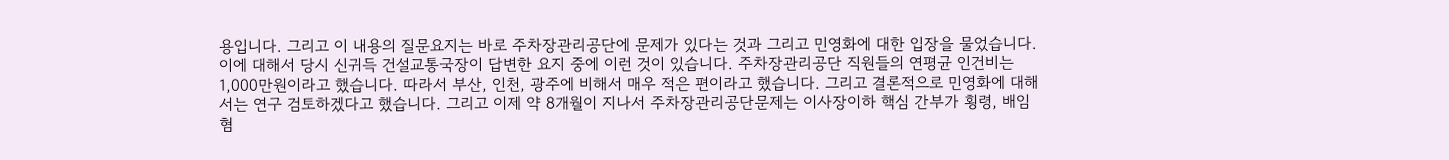용입니다. 그리고 이 내용의 질문요지는 바로 주차장관리공단에 문제가 있다는 것과 그리고 민영화에 대한 입장을 물었습니다. 이에 대해서 당시 신귀득 건설교통국장이 답변한 요지 중에 이런 것이 있습니다. 주차장관리공단 직원들의 연평균 인건비는 1,000만원이라고 했습니다. 따라서 부산, 인천, 광주에 비해서 매우 적은 편이라고 했습니다. 그리고 결론적으로 민영화에 대해서는 연구 검토하겠다고 했습니다. 그리고 이제 약 8개월이 지나서 주차장관리공단문제는 이사장이하 핵심 간부가 횡령, 배임혐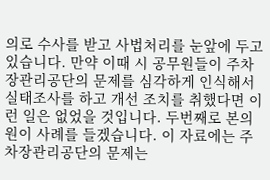의로 수사를 받고 사법처리를 눈앞에 두고 있습니다. 만약 이때 시 공무원들이 주차장관리공단의 문제를 심각하게 인식해서 실태조사를 하고 개선 조치를 취했다면 이런 일은 없었을 것입니다. 두번째로 본의원이 사례를 들겠습니다. 이 자료에는 주차장관리공단의 문제는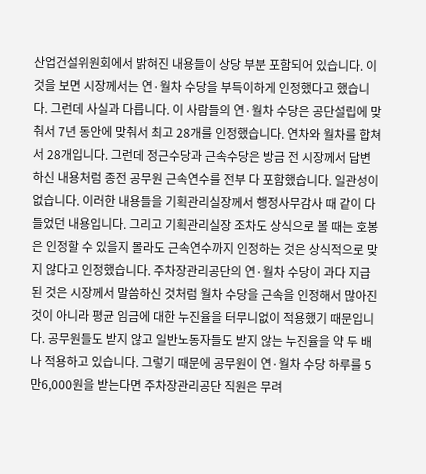산업건설위원회에서 밝혀진 내용들이 상당 부분 포함되어 있습니다. 이것을 보면 시장께서는 연·월차 수당을 부득이하게 인정했다고 했습니다. 그런데 사실과 다릅니다. 이 사람들의 연·월차 수당은 공단설립에 맞춰서 7년 동안에 맞춰서 최고 28개를 인정했습니다. 연차와 월차를 합쳐서 28개입니다. 그런데 정근수당과 근속수당은 방금 전 시장께서 답변하신 내용처럼 종전 공무원 근속연수를 전부 다 포함했습니다. 일관성이 없습니다. 이러한 내용들을 기획관리실장께서 행정사무감사 때 같이 다 들었던 내용입니다. 그리고 기획관리실장 조차도 상식으로 볼 때는 호봉은 인정할 수 있을지 몰라도 근속연수까지 인정하는 것은 상식적으로 맞지 않다고 인정했습니다. 주차장관리공단의 연·월차 수당이 과다 지급된 것은 시장께서 말씀하신 것처럼 월차 수당을 근속을 인정해서 많아진 것이 아니라 평균 임금에 대한 누진율을 터무니없이 적용했기 때문입니다. 공무원들도 받지 않고 일반노동자들도 받지 않는 누진율을 약 두 배나 적용하고 있습니다. 그렇기 때문에 공무원이 연·월차 수당 하루를 5만6,000원을 받는다면 주차장관리공단 직원은 무려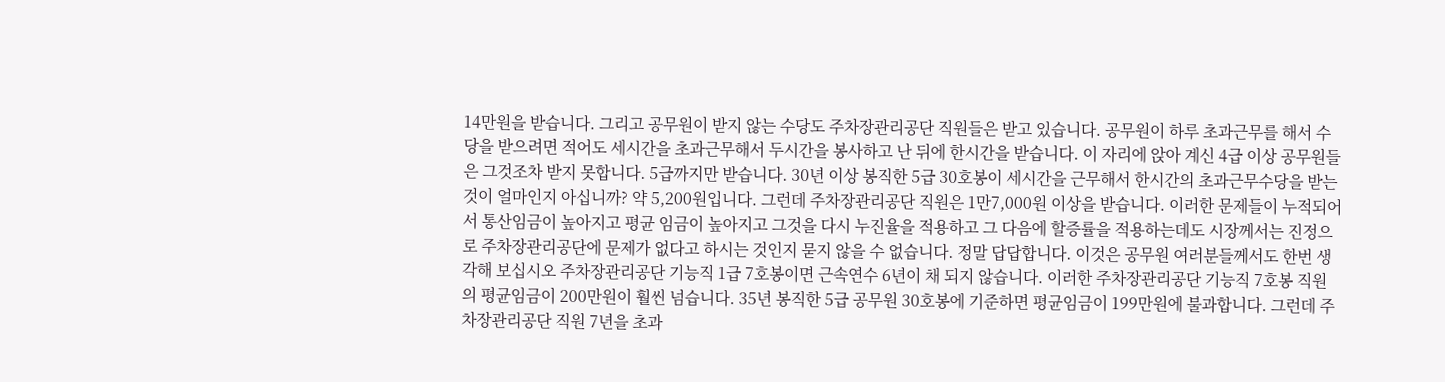14만원을 받습니다. 그리고 공무원이 받지 않는 수당도 주차장관리공단 직원들은 받고 있습니다. 공무원이 하루 초과근무를 해서 수당을 받으려면 적어도 세시간을 초과근무해서 두시간을 봉사하고 난 뒤에 한시간을 받습니다. 이 자리에 앉아 계신 4급 이상 공무원들은 그것조차 받지 못합니다. 5급까지만 받습니다. 30년 이상 봉직한 5급 30호봉이 세시간을 근무해서 한시간의 초과근무수당을 받는 것이 얼마인지 아십니까? 약 5,200원입니다. 그런데 주차장관리공단 직원은 1만7,000원 이상을 받습니다. 이러한 문제들이 누적되어서 통산임금이 높아지고 평균 임금이 높아지고 그것을 다시 누진율을 적용하고 그 다음에 할증률을 적용하는데도 시장께서는 진정으로 주차장관리공단에 문제가 없다고 하시는 것인지 묻지 않을 수 없습니다. 정말 답답합니다. 이것은 공무원 여러분들께서도 한번 생각해 보십시오 주차장관리공단 기능직 1급 7호봉이면 근속연수 6년이 채 되지 않습니다. 이러한 주차장관리공단 기능직 7호봉 직원의 평균임금이 200만원이 훨씬 넘습니다. 35년 봉직한 5급 공무원 30호봉에 기준하면 평균임금이 199만원에 불과합니다. 그런데 주차장관리공단 직원 7년을 초과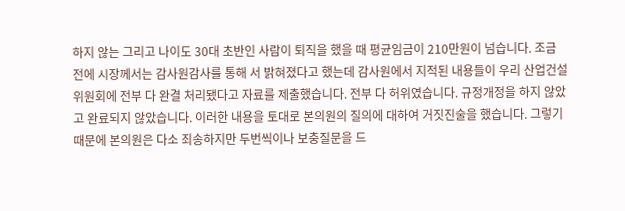하지 않는 그리고 나이도 30대 초반인 사람이 퇴직을 했을 때 평균임금이 210만원이 넘습니다. 조금 전에 시장께서는 감사원감사를 통해 서 밝혀졌다고 했는데 감사원에서 지적된 내용들이 우리 산업건설위원회에 전부 다 완결 처리됐다고 자료를 제출했습니다. 전부 다 허위였습니다. 규정개정을 하지 않았고 완료되지 않았습니다. 이러한 내용을 토대로 본의원의 질의에 대하여 거짓진술을 했습니다. 그렇기 때문에 본의원은 다소 죄송하지만 두번씩이나 보충질문을 드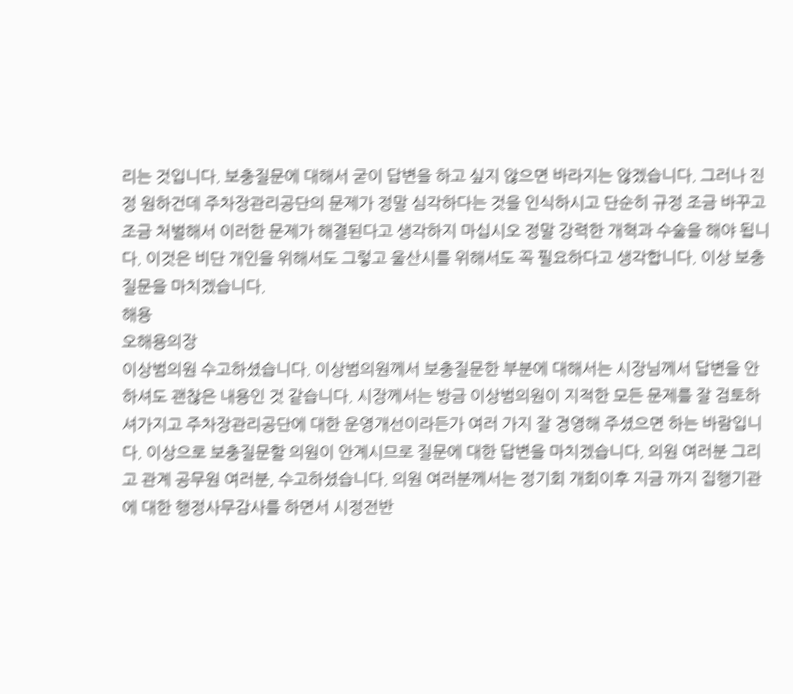리는 것입니다. 보충질문에 대해서 굳이 답변을 하고 싶지 않으면 바라지는 않겠습니다. 그러나 진정 원하건데 주차장관리공단의 문제가 정말 심각하다는 것을 인식하시고 단순히 규정 조금 바꾸고 조금 처벌해서 이러한 문제가 해결된다고 생각하지 마십시오 정말 강력한 개혁과 수술을 해야 됩니다. 이것은 비단 개인을 위해서도 그렇고 울산시를 위해서도 꼭 필요하다고 생각합니다. 이상 보충질문을 마치겠습니다.
해용
오해용의장
이상범의원 수고하셨습니다. 이상범의원께서 보충질문한 부분에 대해서는 시장님께서 답변을 안하셔도 괜찮은 내용인 것 같습니다. 시장께서는 방금 이상범의원이 지적한 모든 문제를 잘 검토하셔가지고 주차장관리공단에 대한 운영개선이라든가 여러 가지 잘 경영해 주셨으면 하는 바람입니다. 이상으로 보충질문할 의원이 안계시므로 질문에 대한 답변을 마치겠습니다. 의원 여러분 그리고 관계 공무원 여러분, 수고하셨습니다. 의원 여러분께서는 정기회 개회이후 지금 까지 집행기관에 대한 행정사무감사를 하면서 시정전반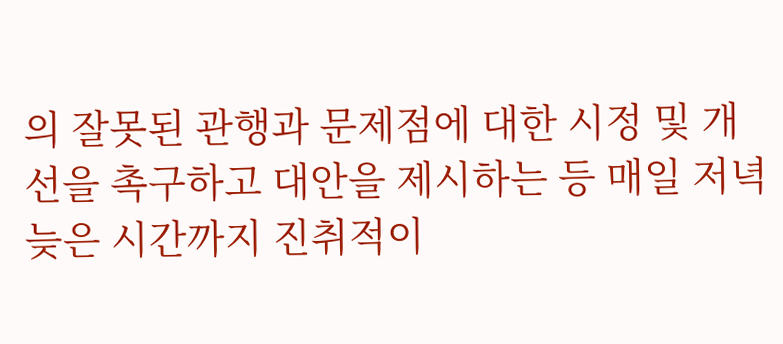의 잘못된 관행과 문제점에 대한 시정 및 개선을 촉구하고 대안을 제시하는 등 매일 저녁 늦은 시간까지 진취적이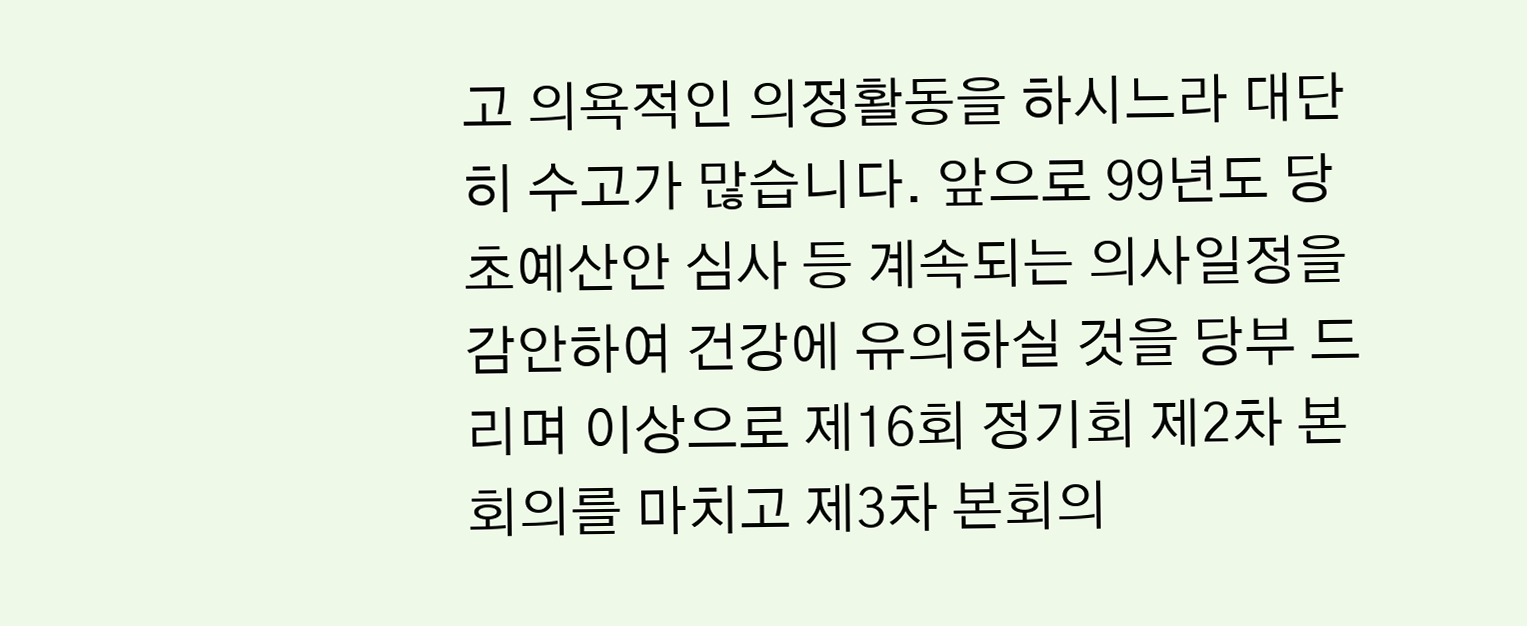고 의욕적인 의정활동을 하시느라 대단히 수고가 많습니다. 앞으로 99년도 당초예산안 심사 등 계속되는 의사일정을 감안하여 건강에 유의하실 것을 당부 드리며 이상으로 제16회 정기회 제2차 본회의를 마치고 제3차 본회의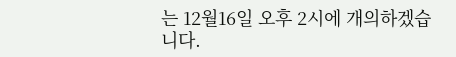는 12월16일 오후 2시에 개의하겠습니다.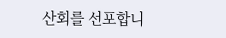산회를 선포합니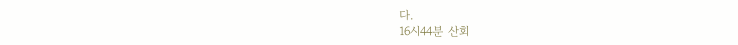다.
16시44분 산회